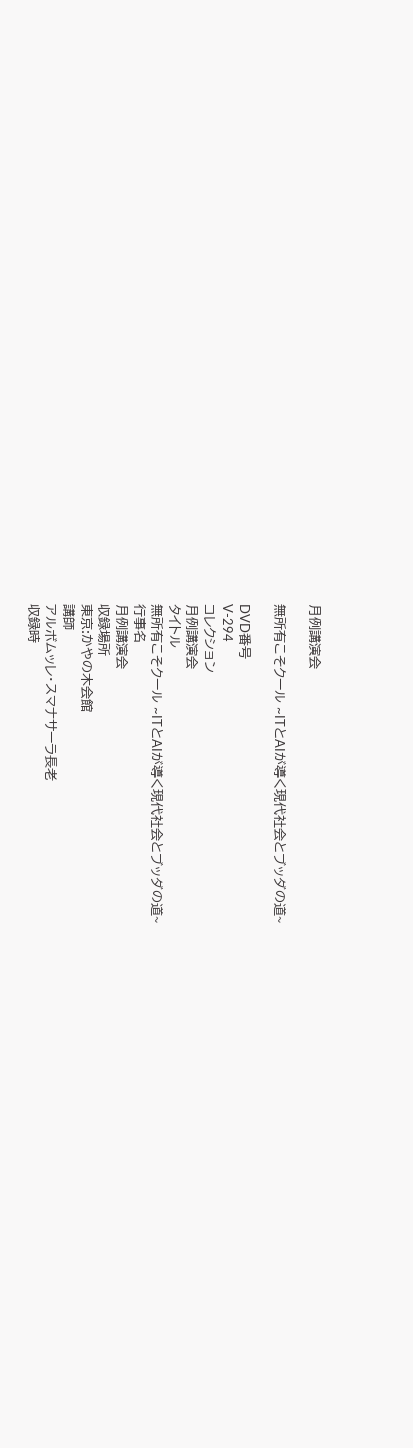月例講演会

無所有こそクール ~ITとAIが導く現代社会とブッダの道~

DVD番号
V-294
コレクション
月例講演会
タイトル
無所有こそクール ~ITとAIが導く現代社会とブッダの道~
行事名
月例講演会
収録場所
東京:かやの木会館
講師
アルボムッレ・スマナサーラ長老
収録時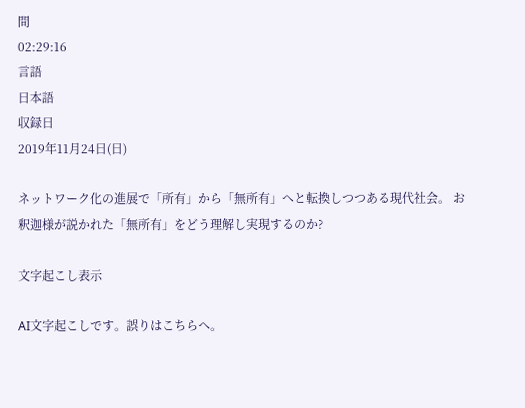間
02:29:16
言語
日本語
収録日
2019年11月24日(日)

ネットワーク化の進展で「所有」から「無所有」へと転換しつつある現代社会。 お釈迦様が説かれた「無所有」をどう理解し実現するのか?

文字起こし表示

AI文字起こしです。誤りはこちらへ。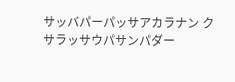サッバパーパッサアカラナン クサラッサウパサンパダー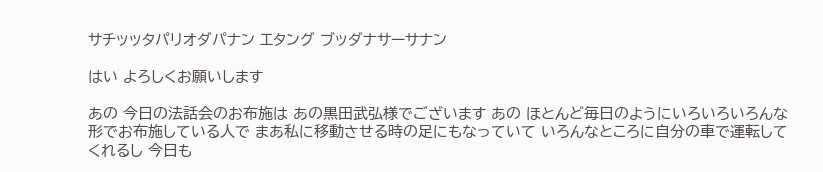サチッッタパリオダパナン エタング ブッダナサーサナン

はい よろしくお願いします

あの 今日の法話会のお布施は あの黒田武弘様でございます あの ほとんど毎日のようにいろいろいろんな形でお布施している人で まあ私に移動させる時の足にもなっていて いろんなところに自分の車で運転してくれるし 今日も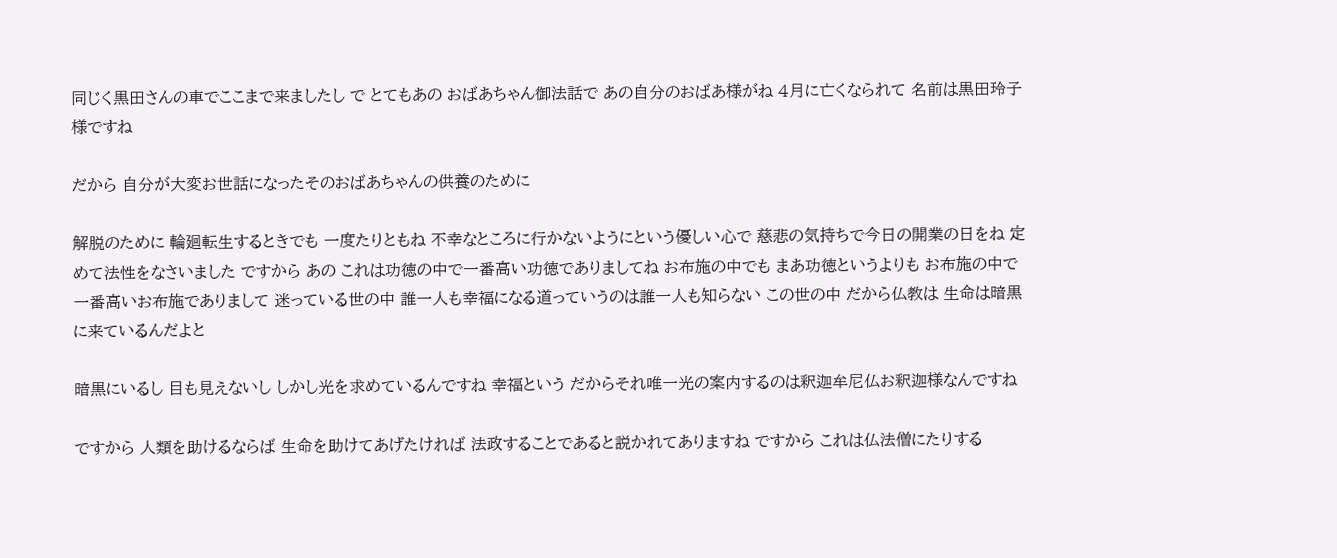同じく黒田さんの車でここまで来ましたし で とてもあの おばあちゃん御法話で あの自分のおばあ様がね 4月に亡くなられて 名前は黒田玲子様ですね

だから 自分が大変お世話になったそのおばあちゃんの供養のために

解脱のために 輪廻転生するときでも 一度たりともね 不幸なところに行かないようにという優しい心で 慈悲の気持ちで今日の開業の日をね 定めて法性をなさいました ですから あの これは功徳の中で一番高い功徳でありましてね お布施の中でも まあ功徳というよりも お布施の中で一番高いお布施でありまして 迷っている世の中 誰一人も幸福になる道っていうのは誰一人も知らない この世の中 だから仏教は 生命は暗黒に来ているんだよと

暗黒にいるし 目も見えないし しかし光を求めているんですね 幸福という だからそれ唯一光の案内するのは釈迦牟尼仏お釈迦様なんですね

ですから 人類を助けるならば 生命を助けてあげたければ 法政することであると説かれてありますね ですから これは仏法僧にたりする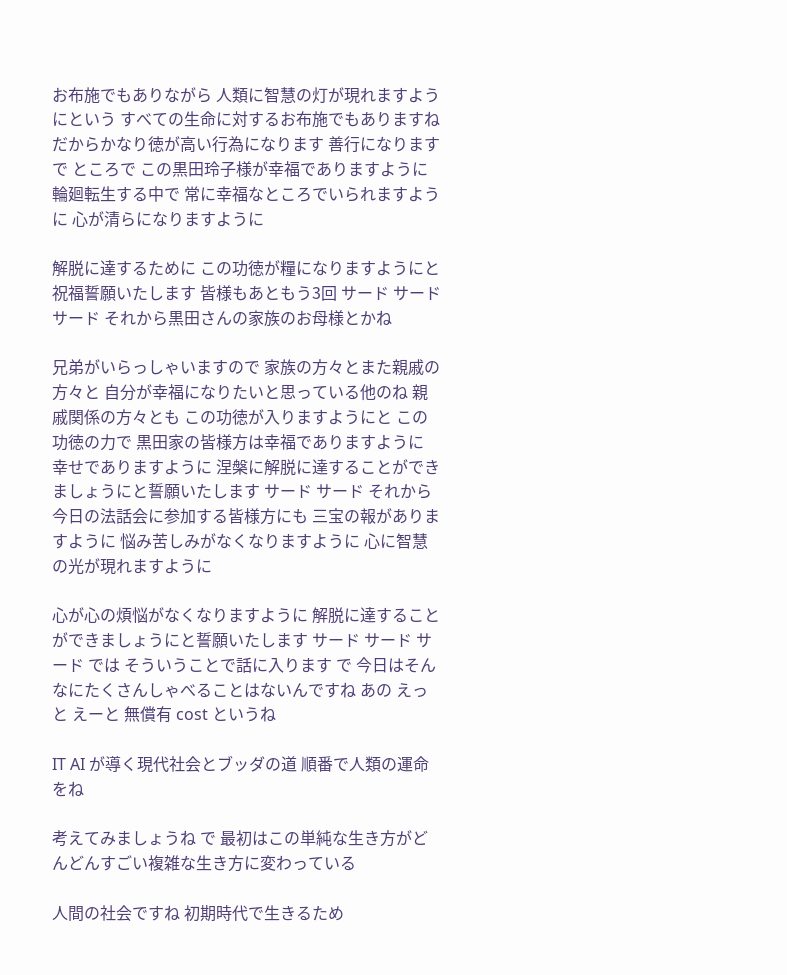お布施でもありながら 人類に智慧の灯が現れますようにという すべての生命に対するお布施でもありますね だからかなり徳が高い行為になります 善行になります で ところで この黒田玲子様が幸福でありますように 輪廻転生する中で 常に幸福なところでいられますように 心が清らになりますように

解脱に達するために この功徳が糧になりますようにと 祝福誓願いたします 皆様もあともう3回 サード サード サード それから黒田さんの家族のお母様とかね

兄弟がいらっしゃいますので 家族の方々とまた親戚の方々と 自分が幸福になりたいと思っている他のね 親戚関係の方々とも この功徳が入りますようにと この功徳の力で 黒田家の皆様方は幸福でありますように 幸せでありますように 涅槃に解脱に達することができましょうにと誓願いたします サード サード それから 今日の法話会に参加する皆様方にも 三宝の報がありますように 悩み苦しみがなくなりますように 心に智慧の光が現れますように

心が心の煩悩がなくなりますように 解脱に達することができましょうにと誓願いたします サード サード サード では そういうことで話に入ります で 今日はそんなにたくさんしゃべることはないんですね あの えっと えーと 無償有 cost というね

IT AI が導く現代社会とブッダの道 順番で人類の運命をね

考えてみましょうね で 最初はこの単純な生き方がどんどんすごい複雑な生き方に変わっている

人間の社会ですね 初期時代で生きるため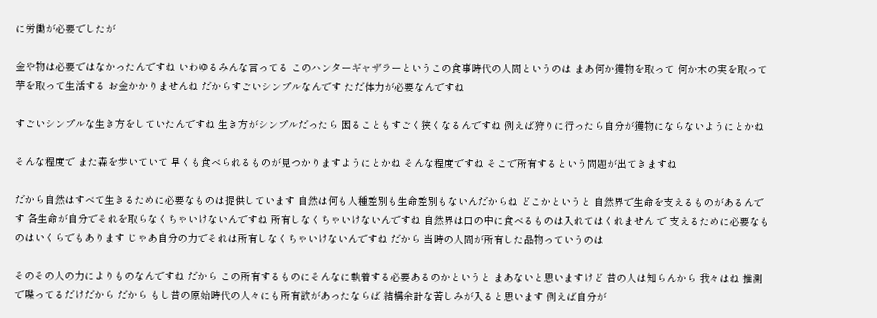に労働が必要でしたが

金や物は必要ではなかったんですね いわゆるみんな言ってる このハンターギャザラーというこの食事時代の人間というのは まあ何か獲物を取って 何か木の実を取って 芋を取って生活する お金かかりませんね だからすごいシンプルなんです ただ体力が必要なんですね

すごいシンプルな生き方をしていたんですね 生き方がシンプルだったら 困ることもすごく狭くなるんですね 例えば狩りに行ったら自分が獲物にならないようにとかね

そんな程度で また森を歩いていて 早くも食べられるものが見つかりますようにとかね そんな程度ですね そこで所有するという問題が出てきますね

だから自然はすべて生きるために必要なものは提供しています 自然は何も人種差別も生命差別もないんだからね どこかというと 自然界で生命を支えるものがあるんです 各生命が自分でそれを取らなくちゃいけないんですね 所有しなくちゃいけないんですね 自然界は口の中に食べるものは入れてはくれません で 支えるために必要なものはいくらでもあります じゃあ自分の力でそれは所有しなくちゃいけないんですね だから 当時の人間が所有した品物っていうのは

そのその人の力によりものなんですね だから この所有するものにそんなに執着する必要あるのかというと まあないと思いますけど 昔の人は知らんから 我々はね 推測で喋ってるだけだから だから もし昔の原始時代の人々にも所有欲があったならば 結構余計な苦しみが入ると思います 例えば自分が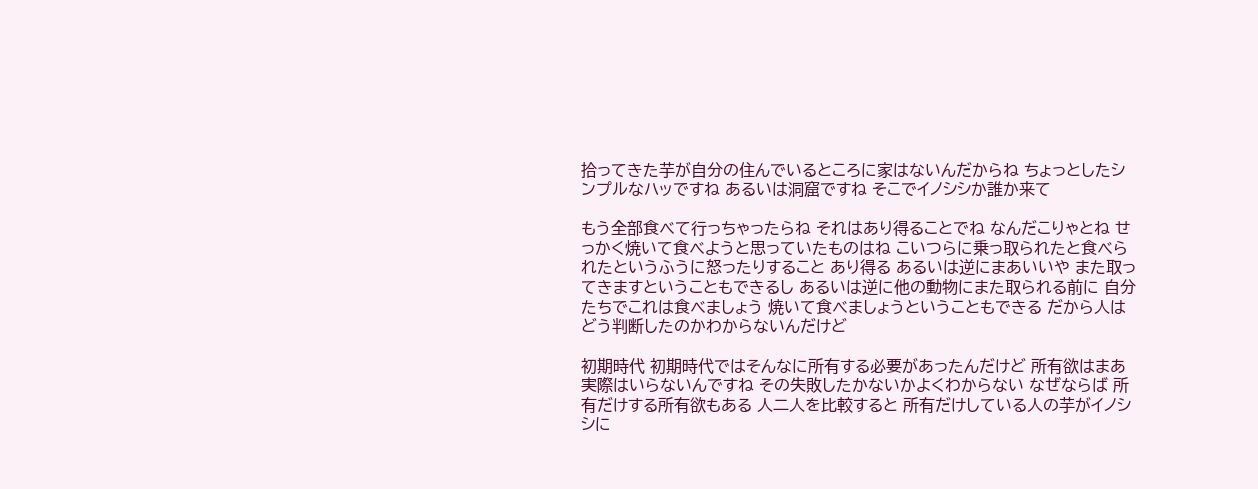拾ってきた芋が自分の住んでいるところに家はないんだからね ちょっとしたシンプルなハッですね あるいは洞窟ですね そこでイノシシか誰か来て

もう全部食べて行っちゃったらね それはあり得ることでね なんだこりゃとね せっかく焼いて食べようと思っていたものはね こいつらに乗っ取られたと食べられたというふうに怒ったりすること あり得る あるいは逆にまあいいや また取ってきますということもできるし あるいは逆に他の動物にまた取られる前に 自分たちでこれは食べましょう 焼いて食べましょうということもできる だから人はどう判断したのかわからないんだけど

初期時代 初期時代ではそんなに所有する必要があったんだけど 所有欲はまあ実際はいらないんですね その失敗したかないかよくわからない なぜならば 所有だけする所有欲もある 人二人を比較すると 所有だけしている人の芋がイノシシに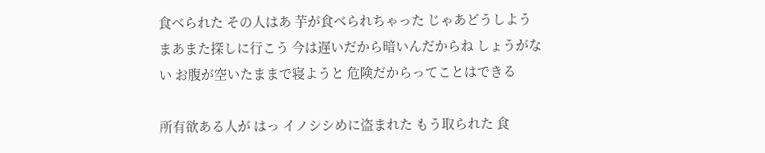食べられた その人はあ 芋が食べられちゃった じゃあどうしよう まあまた探しに行こう 今は遅いだから暗いんだからね しょうがない お腹が空いたままで寝ようと 危険だからってことはできる

所有欲ある人が はっ イノシシめに盗まれた もう取られた 食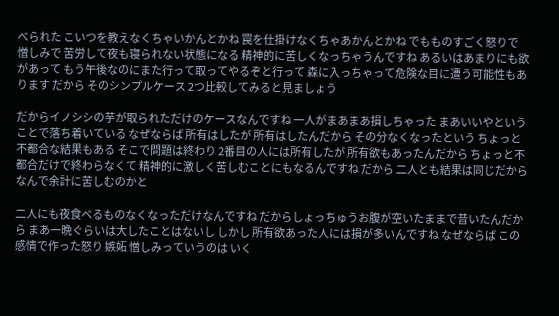べられた こいつを教えなくちゃいかんとかね 罠を仕掛けなくちゃあかんとかね でもものすごく怒りで 憎しみで 苦労して夜も寝られない状態になる 精神的に苦しくなっちゃうんですね あるいはあまりにも欲があって もう午後なのにまた行って取ってやるぞと行って 森に入っちゃって危険な目に遭う可能性もあります だから そのシンプルケース 2つ比較してみると見ましょう

だからイノシシの芋が取られただけのケースなんですね 一人がまあまあ損しちゃった まあいいやということで落ち着いている なぜならば 所有はしたが 所有はしたんだから その分なくなったという ちょっと不都合な結果もある そこで問題は終わり 2番目の人には所有したが 所有欲もあったんだから ちょっと不都合だけで終わらなくて 精神的に激しく苦しむことにもなるんですね だから 二人とも結果は同じだから なんで余計に苦しむのかと

二人にも夜食べるものなくなっただけなんですね だからしょっちゅうお腹が空いたままで昔いたんだから まあ一晩ぐらいは大したことはないし しかし 所有欲あった人には損が多いんですね なぜならば この感情で作った怒り 嫉妬 憎しみっていうのは いく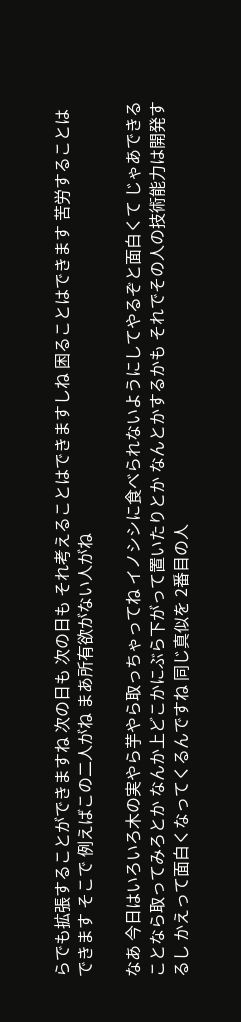らでも拡張することができますね 次の日も 次の日も それ考えることはできますしね 困ることはできます 苦労することはできます そこで 例えばこの二人がね まあ所有欲がない人がね

なあ 今日はいろいろ木の実やら芋やら取っちゃってね イノシシに食べられないようにしてやるぞと面白くて じゃあできることなら取ってみろとか なんか上どこかにぶら下がって置いたりとか なんとかするかも それでその人の技術能力は開発するし かえって面白くなってくるんですね 同じ真似を 2番目の人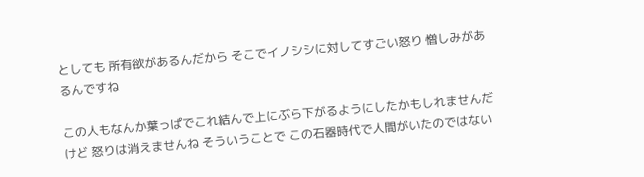としても 所有欲があるんだから そこでイノシシに対してすごい怒り 憎しみがあるんですね

この人もなんか葉っぱでこれ結んで上にぶら下がるようにしたかもしれませんだけど 怒りは消えませんね そういうことで この石器時代で人間がいたのではない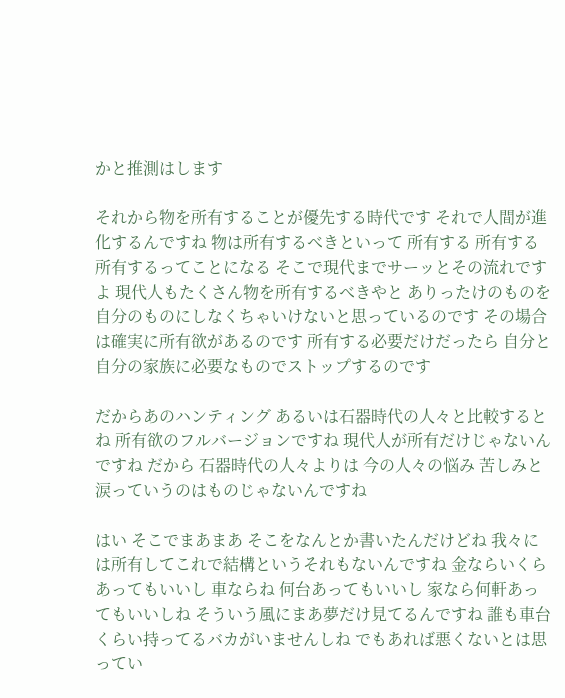かと推測はします

それから物を所有することが優先する時代です それで人間が進化するんですね 物は所有するべきといって 所有する 所有する 所有するってことになる そこで現代までサーッとその流れですよ 現代人もたくさん物を所有するべきやと ありったけのものを自分のものにしなくちゃいけないと思っているのです その場合は確実に所有欲があるのです 所有する必要だけだったら 自分と自分の家族に必要なものでストップするのです

だからあのハンティング あるいは石器時代の人々と比較するとね 所有欲のフルバージョンですね 現代人が所有だけじゃないんですね だから 石器時代の人々よりは 今の人々の悩み 苦しみと涙っていうのはものじゃないんですね

はい そこでまあまあ そこをなんとか書いたんだけどね 我々には所有してこれで結構というそれもないんですね 金ならいくらあってもいいし 車ならね 何台あってもいいし 家なら何軒あってもいいしね そういう風にまあ夢だけ見てるんですね 誰も車台くらい持ってるバカがいませんしね でもあれば悪くないとは思ってい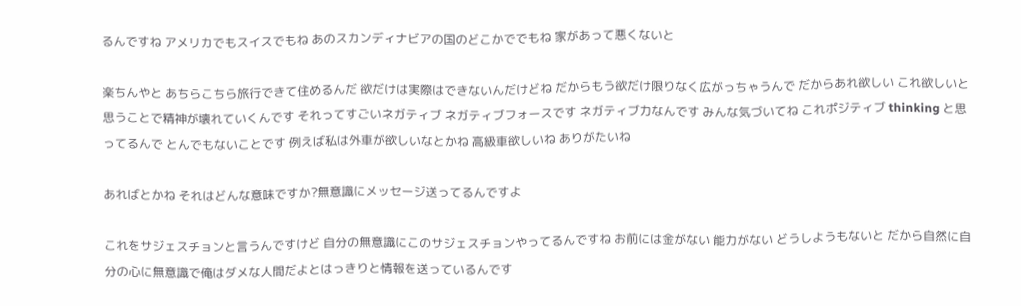るんですね アメリカでもスイスでもね あのスカンディナビアの国のどこかででもね 家があって悪くないと

楽ちんやと あちらこちら旅行できて住めるんだ 欲だけは実際はできないんだけどね だからもう欲だけ限りなく広がっちゃうんで だからあれ欲しい これ欲しいと思うことで精神が壊れていくんです それってすごいネガティブ ネガティブフォースです ネガティブ力なんです みんな気づいてね これポジティブ thinking と思ってるんで とんでもないことです 例えば私は外車が欲しいなとかね 高級車欲しいね ありがたいね

あればとかね それはどんな意味ですか?無意識にメッセージ送ってるんですよ

これをサジェスチョンと言うんですけど 自分の無意識にこのサジェスチョンやってるんですね お前には金がない 能力がない どうしようもないと だから自然に自分の心に無意識で俺はダメな人間だよとはっきりと情報を送っているんです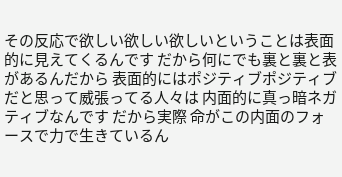その反応で欲しい欲しい欲しいということは表面的に見えてくるんです だから何にでも裏と裏と表があるんだから 表面的にはポジティブポジティブだと思って威張ってる人々は 内面的に真っ暗ネガティブなんです だから実際 命がこの内面のフォースで力で生きているん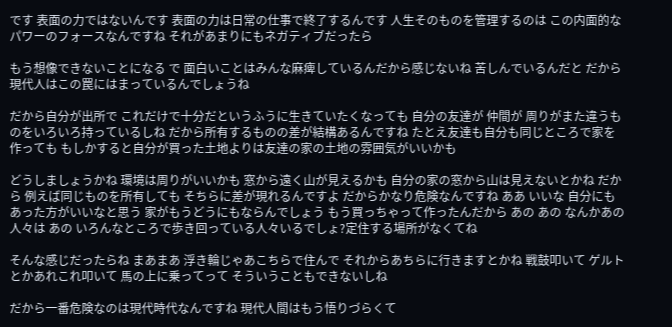です 表面の力ではないんです 表面の力は日常の仕事で終了するんです 人生そのものを管理するのは この内面的なパワーのフォースなんですね それがあまりにもネガティブだったら

もう想像できないことになる で 面白いことはみんな麻痺しているんだから感じないね 苦しんでいるんだと だから現代人はこの罠にはまっているんでしょうね

だから自分が出所で これだけで十分だというふうに生きていたくなっても 自分の友達が 仲間が 周りがまた違うものをいろいろ持っているしね だから所有するものの差が結構あるんですね たとえ友達も自分も同じところで家を作っても もしかすると自分が買った土地よりは友達の家の土地の雰囲気がいいかも

どうしましょうかね 環境は周りがいいかも 窓から遠く山が見えるかも 自分の家の窓から山は見えないとかね だから 例えば同じものを所有しても そちらに差が現れるんですよ だからかなり危険なんですね ああ いいな 自分にもあった方がいいなと思う 家がもうどうにもならんでしょう もう買っちゃって作ったんだから あの あの なんかあの人々は あの いろんなところで歩き回っている人々いるでしょ?定住する場所がなくてね

そんな感じだったらね まあまあ 浮き輪じゃあこちらで住んで それからあちらに行きますとかね 戦鼓叩いて ゲルトとかあれこれ叩いて 馬の上に乗ってって そういうこともできないしね

だから一番危険なのは現代時代なんですね 現代人間はもう悟りづらくて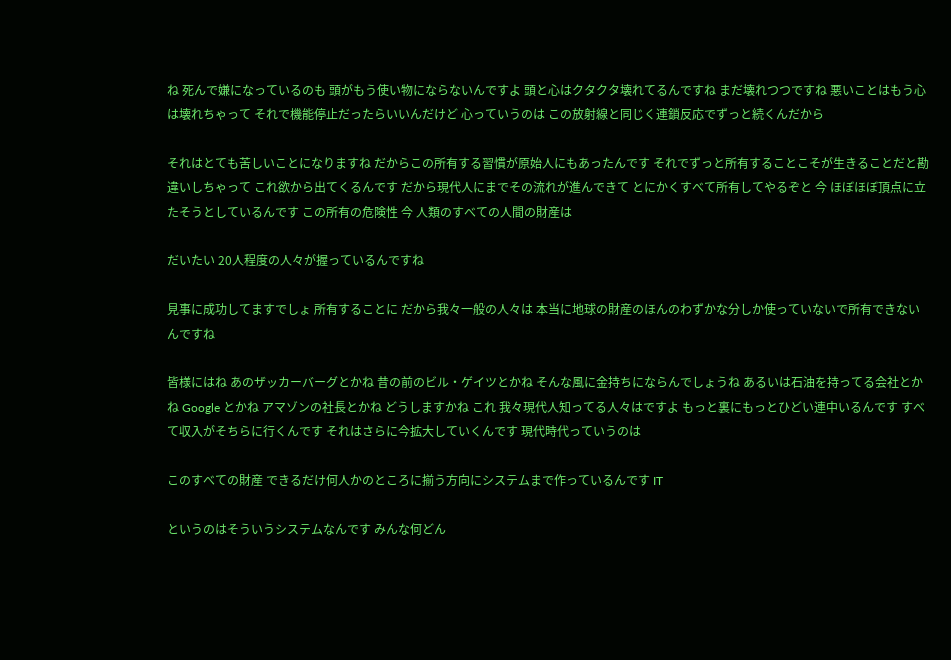ね 死んで嫌になっているのも 頭がもう使い物にならないんですよ 頭と心はクタクタ壊れてるんですね まだ壊れつつですね 悪いことはもう心は壊れちゃって それで機能停止だったらいいんだけど 心っていうのは この放射線と同じく連鎖反応でずっと続くんだから

それはとても苦しいことになりますね だからこの所有する習慣が原始人にもあったんです それでずっと所有することこそが生きることだと勘違いしちゃって これ欲から出てくるんです だから現代人にまでその流れが進んできて とにかくすべて所有してやるぞと 今 ほぼほぼ頂点に立たそうとしているんです この所有の危険性 今 人類のすべての人間の財産は

だいたい 20人程度の人々が握っているんですね

見事に成功してますでしょ 所有することに だから我々一般の人々は 本当に地球の財産のほんのわずかな分しか使っていないで所有できないんですね

皆様にはね あのザッカーバーグとかね 昔の前のビル・ゲイツとかね そんな風に金持ちにならんでしょうね あるいは石油を持ってる会社とかね Google とかね アマゾンの社長とかね どうしますかね これ 我々現代人知ってる人々はですよ もっと裏にもっとひどい連中いるんです すべて収入がそちらに行くんです それはさらに今拡大していくんです 現代時代っていうのは

このすべての財産 できるだけ何人かのところに揃う方向にシステムまで作っているんです IT

というのはそういうシステムなんです みんな何どん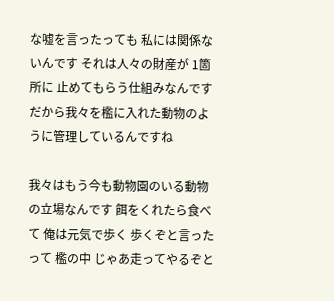な嘘を言ったっても 私には関係ないんです それは人々の財産が 1箇所に 止めてもらう仕組みなんです だから我々を檻に入れた動物のように管理しているんですね

我々はもう今も動物園のいる動物の立場なんです 餌をくれたら食べて 俺は元気で歩く 歩くぞと言ったって 檻の中 じゃあ走ってやるぞと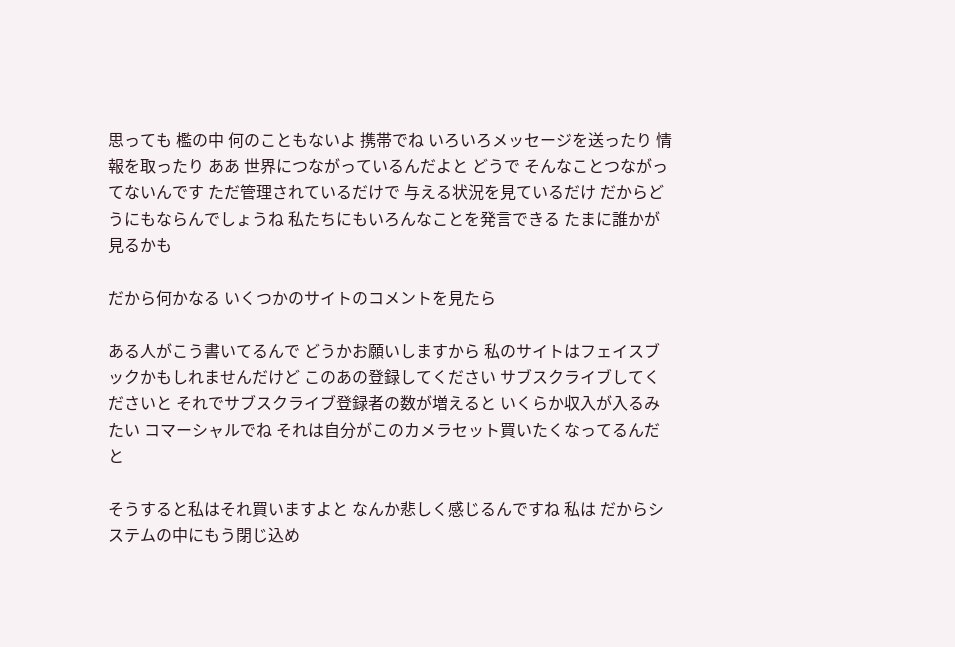思っても 檻の中 何のこともないよ 携帯でね いろいろメッセージを送ったり 情報を取ったり ああ 世界につながっているんだよと どうで そんなことつながってないんです ただ管理されているだけで 与える状況を見ているだけ だからどうにもならんでしょうね 私たちにもいろんなことを発言できる たまに誰かが見るかも

だから何かなる いくつかのサイトのコメントを見たら

ある人がこう書いてるんで どうかお願いしますから 私のサイトはフェイスブックかもしれませんだけど このあの登録してください サブスクライブしてくださいと それでサブスクライブ登録者の数が増えると いくらか収入が入るみたい コマーシャルでね それは自分がこのカメラセット買いたくなってるんだと

そうすると私はそれ買いますよと なんか悲しく感じるんですね 私は だからシステムの中にもう閉じ込め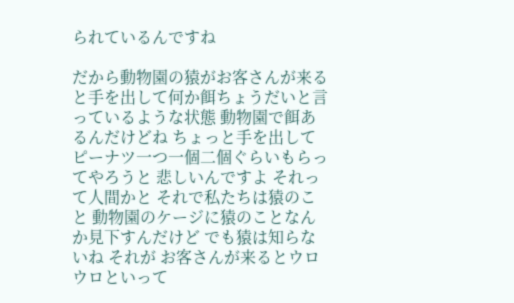られているんですね

だから動物園の猿がお客さんが来ると手を出して何か餌ちょうだいと言っているような状態 動物園で餌あるんだけどね ちょっと手を出してピーナツ一つ一個二個ぐらいもらってやろうと 悲しいんですよ それって人間かと それで私たちは猿のこと 動物園のケージに猿のことなんか見下すんだけど でも猿は知らないね それが お客さんが来るとウロウロといって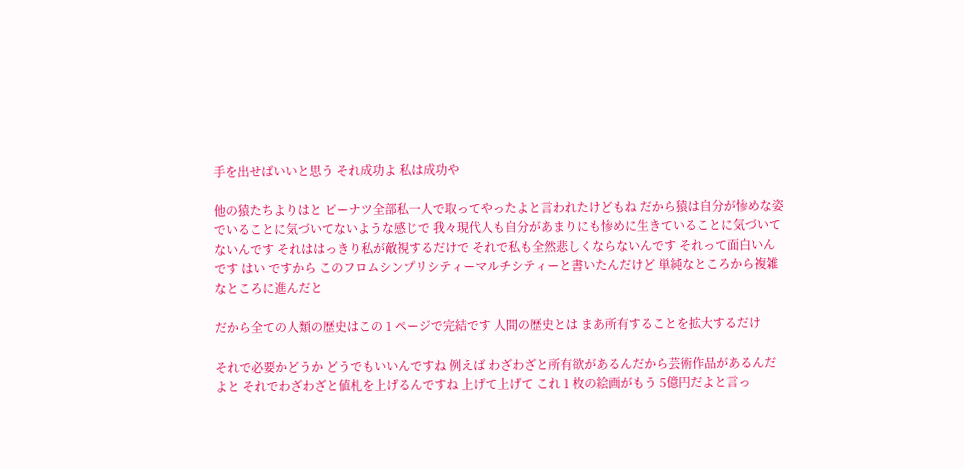手を出せばいいと思う それ成功よ 私は成功や

他の猿たちよりはと ピーナツ全部私一人で取ってやったよと言われたけどもね だから猿は自分が惨めな姿でいることに気づいてないような感じで 我々現代人も自分があまりにも惨めに生きていることに気づいてないんです それははっきり私が敵視するだけで それで私も全然悲しくならないんです それって面白いんです はい ですから このフロムシンプリシティーマルチシティーと書いたんだけど 単純なところから複雑なところに進んだと

だから全ての人類の歴史はこの 1 ページで完結です 人間の歴史とは まあ所有することを拡大するだけ

それで必要かどうか どうでもいいんですね 例えば わざわざと所有欲があるんだから芸術作品があるんだよと それでわざわざと値札を上げるんですね 上げて上げて これ 1 枚の絵画がもう 5億円だよと言っ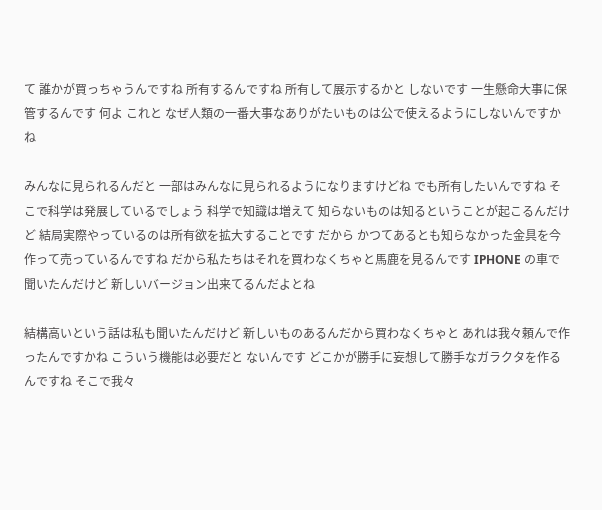て 誰かが買っちゃうんですね 所有するんですね 所有して展示するかと しないです 一生懸命大事に保管するんです 何よ これと なぜ人類の一番大事なありがたいものは公で使えるようにしないんですかね

みんなに見られるんだと 一部はみんなに見られるようになりますけどね でも所有したいんですね そこで科学は発展しているでしょう 科学で知識は増えて 知らないものは知るということが起こるんだけど 結局実際やっているのは所有欲を拡大することです だから かつてあるとも知らなかった金具を今作って売っているんですね だから私たちはそれを買わなくちゃと馬鹿を見るんです IPHONE の車で聞いたんだけど 新しいバージョン出来てるんだよとね

結構高いという話は私も聞いたんだけど 新しいものあるんだから買わなくちゃと あれは我々頼んで作ったんですかね こういう機能は必要だと ないんです どこかが勝手に妄想して勝手なガラクタを作るんですね そこで我々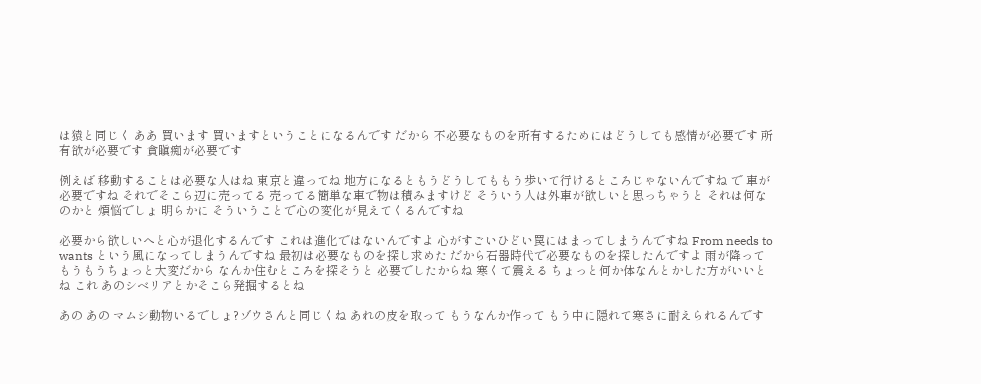は猿と同じく ああ 買います 買いますということになるんです だから 不必要なものを所有するためにはどうしても感情が必要です 所有欲が必要です 貪瞋痴が必要です

例えば 移動することは必要な人はね 東京と違ってね 地方になるともうどうしてももう歩いて行けるところじゃないんですね で 車が必要ですね それでそこら辺に売ってる 売ってる簡単な車で物は積みますけど そういう人は外車が欲しいと思っちゃうと それは何なのかと 煩悩でしょ 明らかに そういうことで心の変化が見えてくるんですね

必要から欲しいへと心が退化するんです これは進化ではないんですよ 心がすごいひどい罠にはまってしまうんですね From needs to wants という風になってしまうんですね 最初は必要なものを探し求めた だから石器時代で必要なものを探したんですよ 雨が降ってもうもうちょっと大変だから なんか住むところを探そうと 必要でしたからね 寒くて震える ちょっと何か体なんとかした方がいいとね これ あのシベリアとかそこら発掘するとね

あの あの マムシ動物いるでしょ?ゾウさんと同じくね あれの皮を取って もうなんか作って もう中に隠れて寒さに耐えられるんです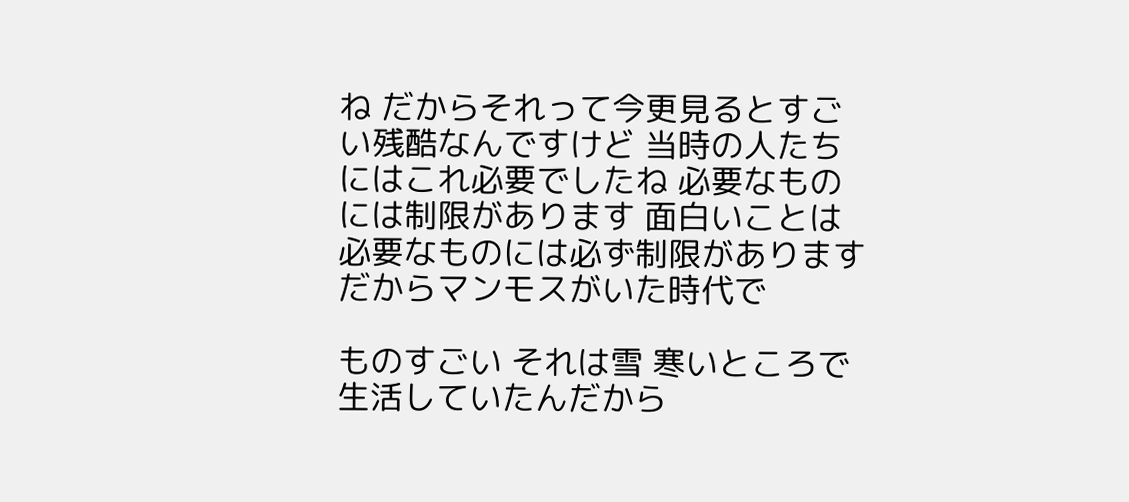ね だからそれって今更見るとすごい残酷なんですけど 当時の人たちにはこれ必要でしたね 必要なものには制限があります 面白いことは 必要なものには必ず制限があります だからマンモスがいた時代で

ものすごい それは雪 寒いところで生活していたんだから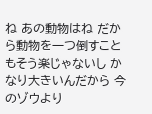ね あの動物はね だから動物を一つ倒すこともそう楽じゃないし かなり大きいんだから 今のゾウより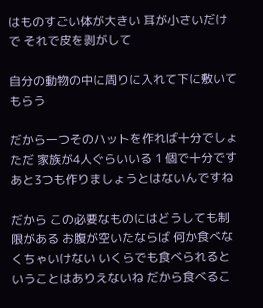はものすごい体が大きい 耳が小さいだけで それで皮を剥がして

自分の動物の中に周りに入れて下に敷いてもらう

だから一つそのハットを作れば十分でしょ ただ 家族が4人ぐらいいる 1 個で十分です あと3つも作りましょうとはないんですね

だから この必要なものにはどうしても制限がある お腹が空いたならば 何か食べなくちゃいけない いくらでも食べられるということはありえないね だから食べるこ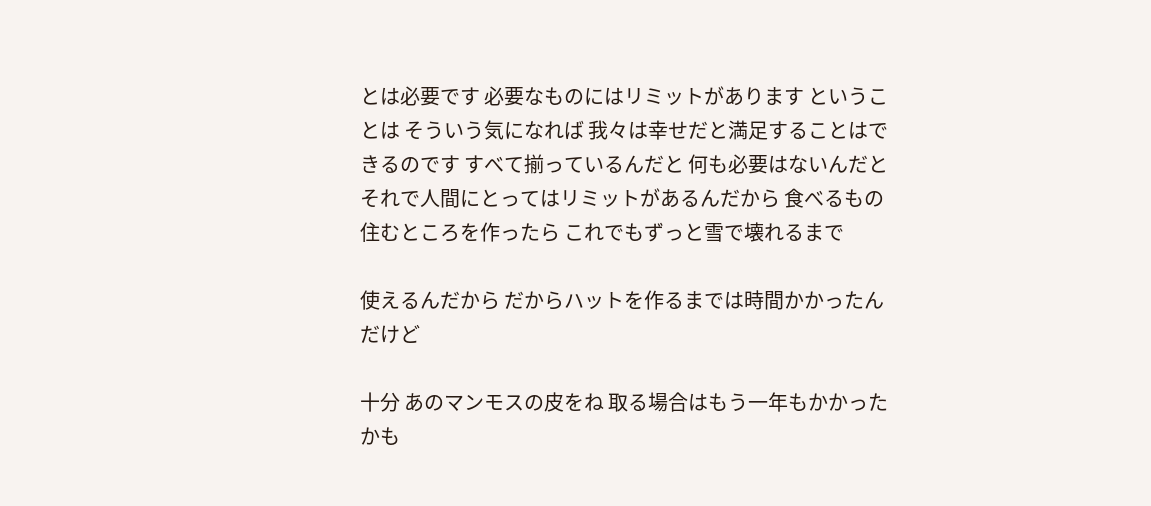とは必要です 必要なものにはリミットがあります ということは そういう気になれば 我々は幸せだと満足することはできるのです すべて揃っているんだと 何も必要はないんだと それで人間にとってはリミットがあるんだから 食べるもの 住むところを作ったら これでもずっと雪で壊れるまで

使えるんだから だからハットを作るまでは時間かかったんだけど

十分 あのマンモスの皮をね 取る場合はもう一年もかかったかも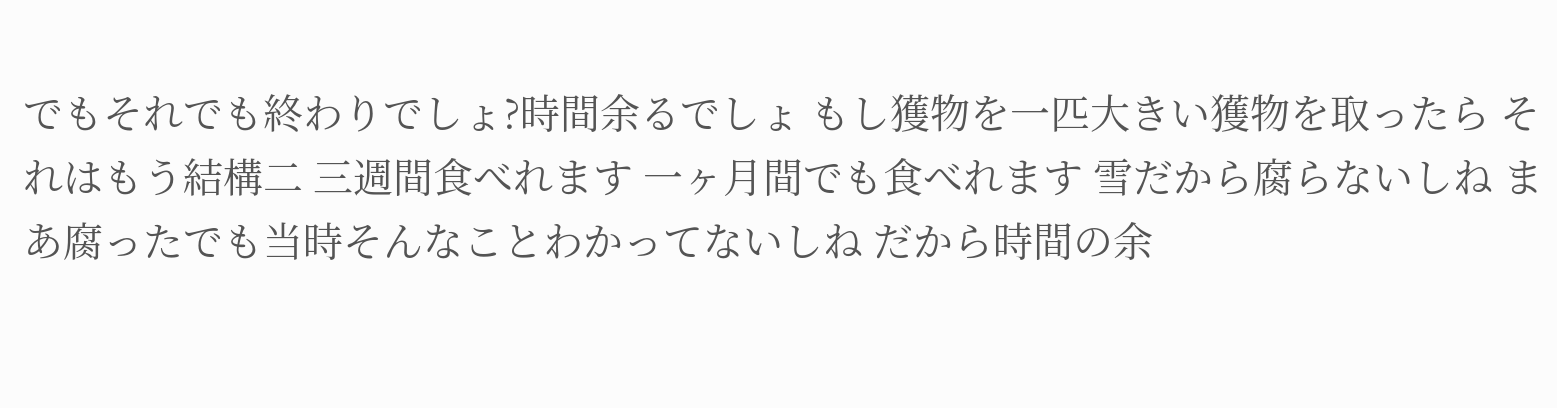でもそれでも終わりでしょ?時間余るでしょ もし獲物を一匹大きい獲物を取ったら それはもう結構二 三週間食べれます 一ヶ月間でも食べれます 雪だから腐らないしね まあ腐ったでも当時そんなことわかってないしね だから時間の余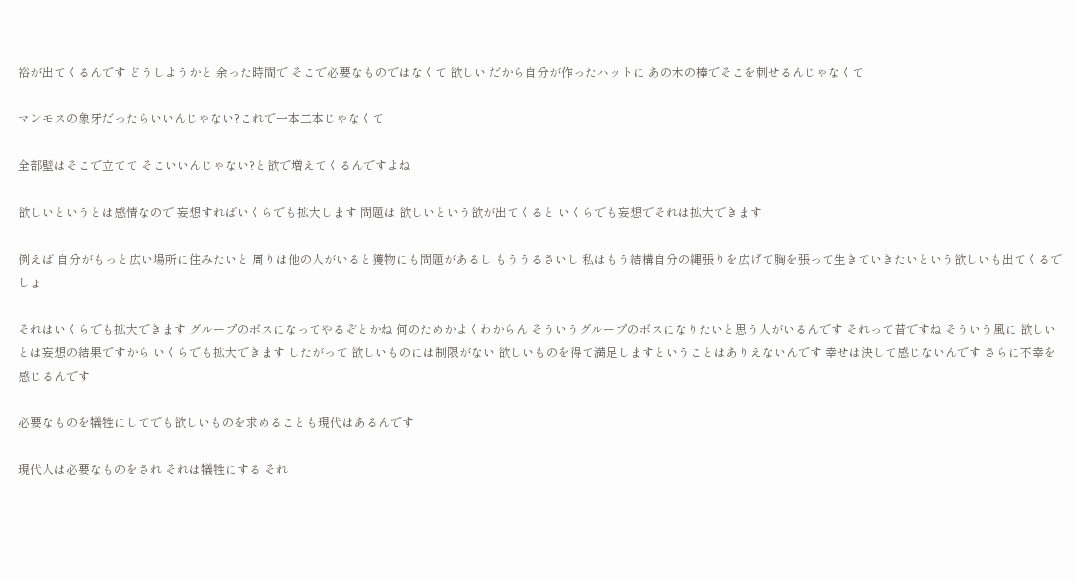裕が出てくるんです どうしようかと 余った時間で そこで必要なものではなくて 欲しい だから自分が作ったハットに あの木の棒でそこを刺せるんじゃなくて

マンモスの象牙だったらいいんじゃない?これで一本二本じゃなくて

全部壁はそこで立てて そこいいんじゃない?と欲で増えてくるんですよね

欲しいというとは感情なので 妄想すればいくらでも拡大します 問題は 欲しいという欲が出てくると いくらでも妄想でそれは拡大できます

例えば 自分がもっと広い場所に住みたいと 周りは他の人がいると獲物にも問題があるし もううるさいし 私はもう結構自分の縄張りを広げて胸を張って生きていきたいという欲しいも出てくるでしょ

それはいくらでも拡大できます グループのボスになってやるぞとかね 何のためかよくわからん そういうグループのボスになりたいと思う人がいるんです それって昔ですね そういう風に 欲しいとは妄想の結果ですから いくらでも拡大できます したがって 欲しいものには制限がない 欲しいものを得て満足しますということはありえないんです 幸せは決して感じないんです さらに不幸を感じるんです

必要なものを犠牲にしてでも欲しいものを求めることも現代はあるんです

現代人は必要なものをされ それは犠牲にする それ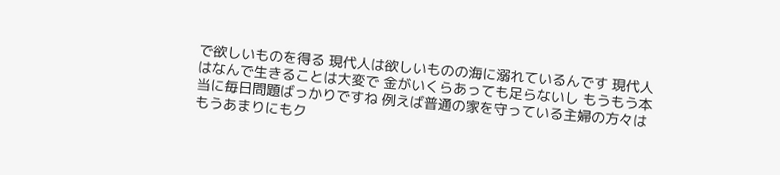で欲しいものを得る 現代人は欲しいものの海に溺れているんです 現代人はなんで生きることは大変で 金がいくらあっても足らないし もうもう本当に毎日問題ばっかりですね 例えば普通の家を守っている主婦の方々はもうあまりにもク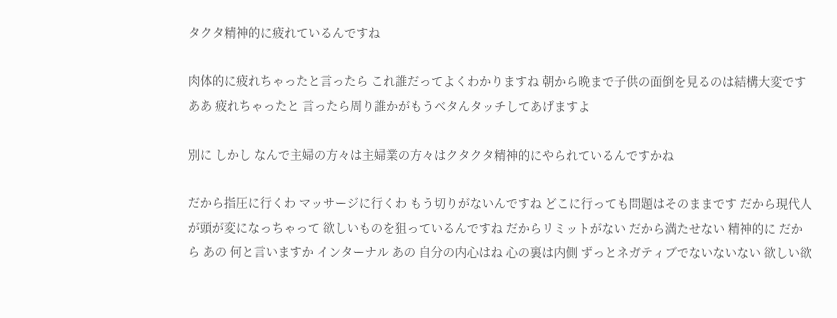タクタ精神的に疲れているんですね

肉体的に疲れちゃったと言ったら これ誰だってよくわかりますね 朝から晩まで子供の面倒を見るのは結構大変です ああ 疲れちゃったと 言ったら周り誰かがもうベタんタッチしてあげますよ

別に しかし なんで主婦の方々は主婦業の方々はクタクタ精神的にやられているんですかね

だから指圧に行くわ マッサージに行くわ もう切りがないんですね どこに行っても問題はそのままです だから現代人が頭が変になっちゃって 欲しいものを狙っているんですね だからリミットがない だから満たせない 精神的に だから あの 何と言いますか インターナル あの 自分の内心はね 心の裏は内側 ずっとネガティブでないないない 欲しい欲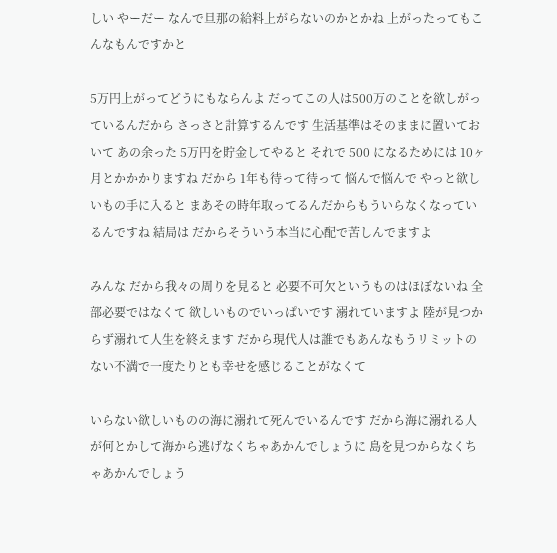しい やーだー なんで旦那の給料上がらないのかとかね 上がったってもこんなもんですかと

5万円上がってどうにもならんよ だってこの人は500万のことを欲しがっているんだから さっさと計算するんです 生活基準はそのままに置いておいて あの余った 5万円を貯金してやると それで 500 になるためには 10ヶ月とかかかりますね だから 1年も待って待って 悩んで悩んで やっと欲しいもの手に入ると まあその時年取ってるんだからもういらなくなっているんですね 結局は だからそういう本当に心配で苦しんでますよ

みんな だから我々の周りを見ると 必要不可欠というものはほぼないね 全部必要ではなくて 欲しいものでいっぱいです 溺れていますよ 陸が見つからず溺れて人生を終えます だから現代人は誰でもあんなもうリミットのない不満で一度たりとも幸せを感じることがなくて

いらない欲しいものの海に溺れて死んでいるんです だから海に溺れる人が何とかして海から逃げなくちゃあかんでしょうに 島を見つからなくちゃあかんでしょう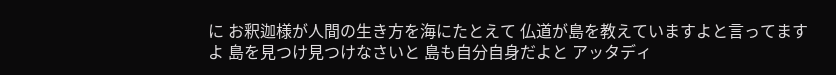に お釈迦様が人間の生き方を海にたとえて 仏道が島を教えていますよと言ってますよ 島を見つけ見つけなさいと 島も自分自身だよと アッタディ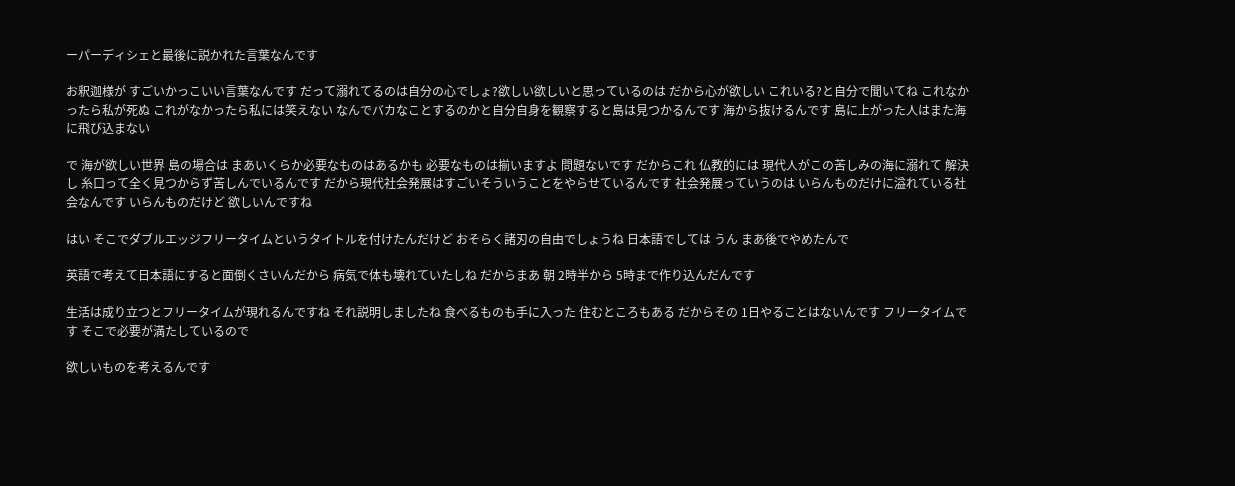ーパーディシェと最後に説かれた言葉なんです

お釈迦様が すごいかっこいい言葉なんです だって溺れてるのは自分の心でしょ?欲しい欲しいと思っているのは だから心が欲しい これいる?と自分で聞いてね これなかったら私が死ぬ これがなかったら私には笑えない なんでバカなことするのかと自分自身を観察すると島は見つかるんです 海から抜けるんです 島に上がった人はまた海に飛び込まない

で 海が欲しい世界 島の場合は まあいくらか必要なものはあるかも 必要なものは揃いますよ 問題ないです だからこれ 仏教的には 現代人がこの苦しみの海に溺れて 解決し 糸口って全く見つからず苦しんでいるんです だから現代社会発展はすごいそういうことをやらせているんです 社会発展っていうのは いらんものだけに溢れている社会なんです いらんものだけど 欲しいんですね

はい そこでダブルエッジフリータイムというタイトルを付けたんだけど おそらく諸刃の自由でしょうね 日本語でしては うん まあ後でやめたんで

英語で考えて日本語にすると面倒くさいんだから 病気で体も壊れていたしね だからまあ 朝 2時半から 5時まで作り込んだんです

生活は成り立つとフリータイムが現れるんですね それ説明しましたね 食べるものも手に入った 住むところもある だからその 1日やることはないんです フリータイムです そこで必要が満たしているので

欲しいものを考えるんです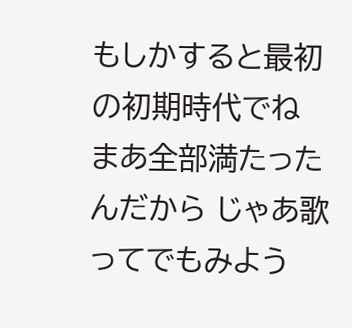もしかすると最初の初期時代でね まあ全部満たったんだから じゃあ歌ってでもみよう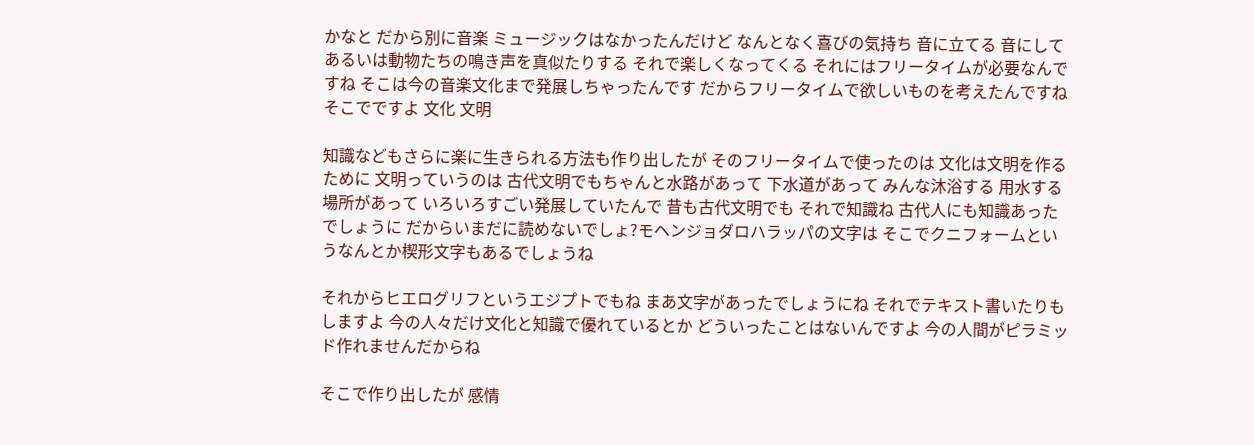かなと だから別に音楽 ミュージックはなかったんだけど なんとなく喜びの気持ち 音に立てる 音にして あるいは動物たちの鳴き声を真似たりする それで楽しくなってくる それにはフリータイムが必要なんですね そこは今の音楽文化まで発展しちゃったんです だからフリータイムで欲しいものを考えたんですね そこでですよ 文化 文明

知識などもさらに楽に生きられる方法も作り出したが そのフリータイムで使ったのは 文化は文明を作るために 文明っていうのは 古代文明でもちゃんと水路があって 下水道があって みんな沐浴する 用水する場所があって いろいろすごい発展していたんで 昔も古代文明でも それで知識ね 古代人にも知識あったでしょうに だからいまだに読めないでしょ?モヘンジョダロハラッパの文字は そこでクニフォームというなんとか楔形文字もあるでしょうね

それからヒエログリフというエジプトでもね まあ文字があったでしょうにね それでテキスト書いたりもしますよ 今の人々だけ文化と知識で優れているとか どういったことはないんですよ 今の人間がピラミッド作れませんだからね

そこで作り出したが 感情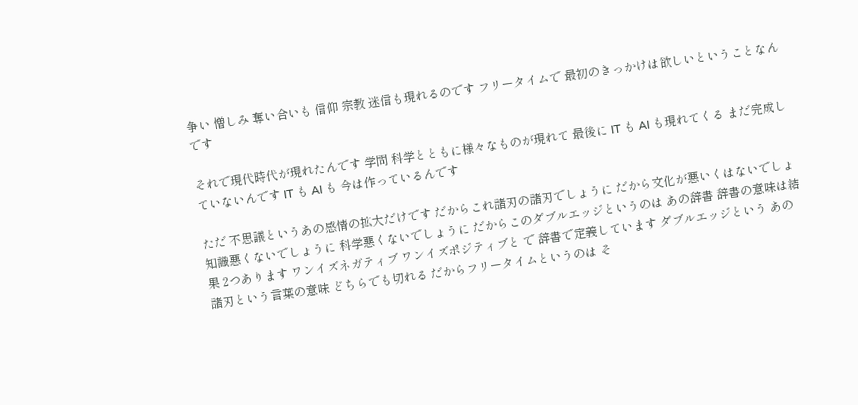争い 憎しみ 奪い合いも 信仰 宗教 迷信も現れるのです フリータイムで 最初のきっかけは欲しいということなんです

それで現代時代が現れたんです 学問 科学とともに様々なものが現れて 最後に IT も AI も現れてくる まだ完成していないんです IT も AI も 今は作っているんです

ただ 不思議というあの感情の拡大だけです だからこれ諸刃の諸刃でしょうに だから文化が悪いくはないでしょ 知識悪くないでしょうに 科学悪くないでしょうに だからこのダブルエッジというのは あの辞書 辞書の意味は結果 2つあります ワンイズネガティブ ワンイズポジティブと で 辞書で定義しています ダブルエッジという あの諸刃という言葉の意味 どちらでも切れる だからフリータイムというのは そ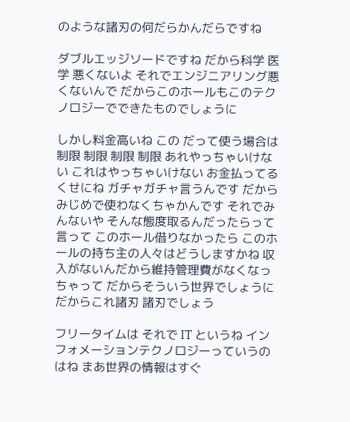のような諸刃の何だらかんだらですね

ダブルエッジソードですね だから科学 医学 悪くないよ それでエンジニアリング悪くないんで だからこのホールもこのテクノロジーでできたものでしょうに

しかし料金高いね この だって使う場合は制限 制限 制限 制限 あれやっちゃいけない これはやっちゃいけない お金払ってるくせにね ガチャガチャ言うんです だからみじめで使わなくちゃかんです それでみんないや そんな態度取るんだったらって言って このホール借りなかったら このホールの持ち主の人々はどうしますかね 収入がないんだから維持管理費がなくなっちゃって だからそういう世界でしょうに だからこれ諸刃 諸刃でしょう

フリータイムは それで IT というね インフォメーションテクノロジーっていうのはね まあ世界の情報はすぐ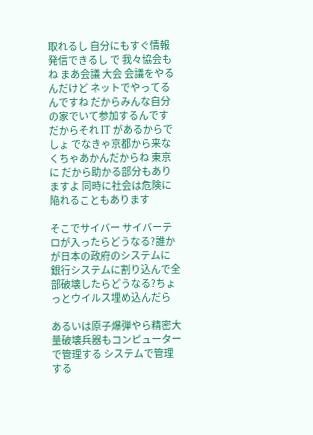取れるし 自分にもすぐ情報発信できるし で 我々協会もね まあ会議 大会 会議をやるんだけど ネットでやってるんですね だからみんな自分の家でいて参加するんです だからそれ IT があるからでしょ でなきゃ京都から来なくちゃあかんだからね 東京に だから助かる部分もありますよ 同時に社会は危険に陥れることもあります

そこでサイバー サイバーテロが入ったらどうなる?誰かが日本の政府のシステムに 銀行システムに割り込んで全部破壊したらどうなる?ちょっとウイルス埋め込んだら

あるいは原子爆弾やら精密大量破壊兵器もコンピューターで管理する システムで管理する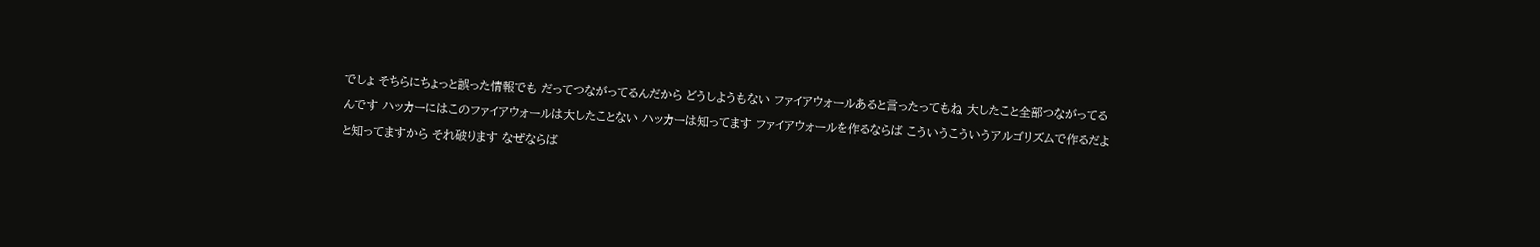でしょ そちらにちょっと誤った情報でも だってつながってるんだから どうしようもない ファイアウォールあると言ったってもね 大したこと全部つながってるんです ハッカーにはこのファイアウォールは大したことない ハッカーは知ってます ファイアウォールを作るならば こういうこういうアルゴリズムで作るだよと知ってますから それ破ります なぜならば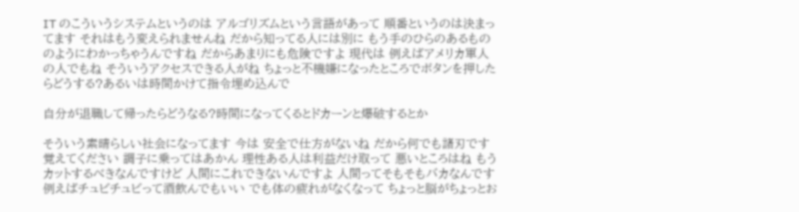IT のこういうシステムというのは アルゴリズムという言語があって 順番というのは決まってます それはもう変えられませんね だから知ってる人には別に もう手のひらのあるもののようにわかっちゃうんですね だからあまりにも危険ですよ 現代は 例えばアメリカ軍人の人でもね そういうアクセスできる人がね ちょっと不機嫌になったところでボタンを押したらどうする?あるいは時間かけて指令埋め込んで

自分が退職して帰ったらどうなる?時間になってくるとドカーンと爆破するとか

そういう素晴らしい社会になってます 今は 安全で仕方がないね だから何でも諸刃です 覚えてください 調子に乗ってはあかん 理性ある人は利益だけ取って 悪いところはね もうカットするべきなんですけど 人間にこれできないんですよ 人間ってそもそもバカなんです 例えばチュビチュビって酒飲んでもいい でも体の疲れがなくなって ちょっと脳がちょっとお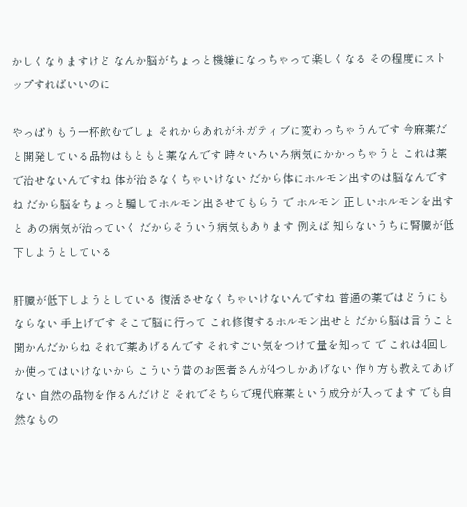かしくなりますけど なんか脳がちょっと機嫌になっちゃって楽しくなる その程度にストップすればいいのに

やっぱりもう一杯飲むでしょ それからあれがネガティブに変わっちゃうんです 今麻薬だと開発している品物はもともと薬なんです 時々いろいろ病気にかかっちゃうと これは薬で治せないんですね 体が治さなくちゃいけない だから体にホルモン出すのは脳なんですね だから脳をちょっと騙してホルモン出させてもらう で ホルモン 正しいホルモンを出すと あの病気が治っていく だからそういう病気もあります 例えば 知らないうちに腎臓が低下しようとしている

肝臓が低下しようとしている 復活させなくちゃいけないんですね 普通の薬ではどうにもならない 手上げです そこで脳に行って これ修復するホルモン出せと だから脳は言うこと聞かんだからね それで薬あげるんです それすごい気をつけて量を知って で これは4回しか使ってはいけないから こういう昔のお医者さんが4つしかあげない 作り方も教えてあげない 自然の品物を作るんだけど それでそちらで現代麻薬という成分が入ってます でも自然なもの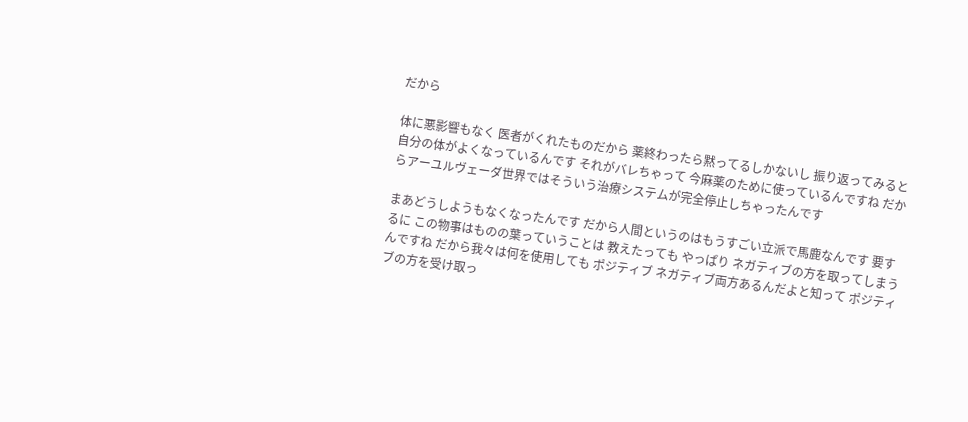だから

体に悪影響もなく 医者がくれたものだから 薬終わったら黙ってるしかないし 振り返ってみると自分の体がよくなっているんです それがバレちゃって 今麻薬のために使っているんですね だからアーユルヴェーダ世界ではそういう治療システムが完全停止しちゃったんです

まあどうしようもなくなったんです だから人間というのはもうすごい立派で馬鹿なんです 要するに この物事はものの葉っていうことは 教えたっても やっぱり ネガティブの方を取ってしまうんですね だから我々は何を使用しても ポジティブ ネガティブ両方あるんだよと知って ポジティブの方を受け取っ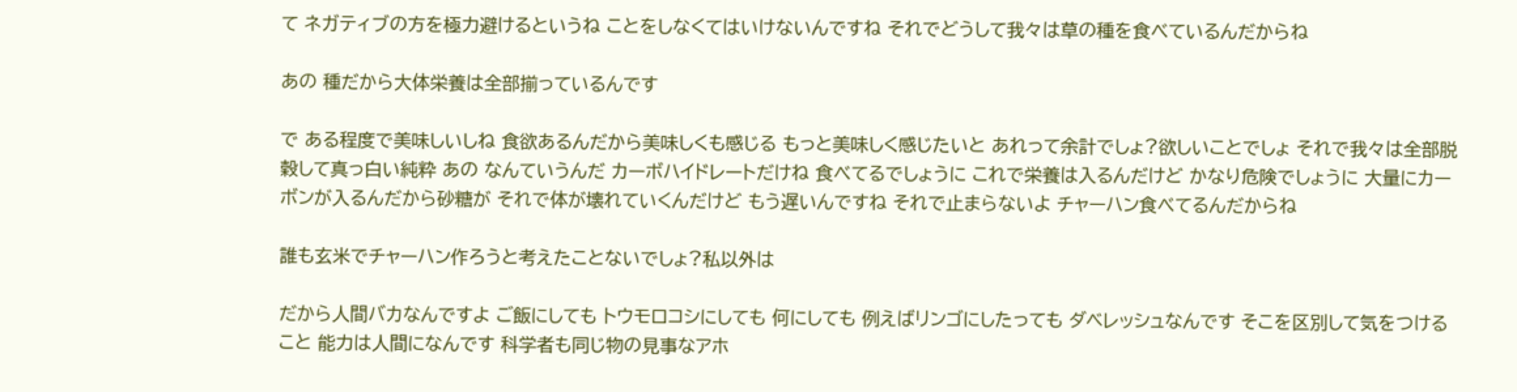て ネガティブの方を極力避けるというね ことをしなくてはいけないんですね それでどうして我々は草の種を食べているんだからね

あの 種だから大体栄養は全部揃っているんです

で ある程度で美味しいしね 食欲あるんだから美味しくも感じる もっと美味しく感じたいと あれって余計でしょ?欲しいことでしょ それで我々は全部脱穀して真っ白い純粋 あの なんていうんだ カーボハイドレートだけね 食べてるでしょうに これで栄養は入るんだけど かなり危険でしょうに 大量にカーボンが入るんだから砂糖が それで体が壊れていくんだけど もう遅いんですね それで止まらないよ チャーハン食べてるんだからね

誰も玄米でチャーハン作ろうと考えたことないでしょ?私以外は

だから人間バカなんですよ ご飯にしても トウモロコシにしても 何にしても 例えばリンゴにしたっても ダベレッシュなんです そこを区別して気をつけること 能力は人間になんです 科学者も同じ物の見事なアホ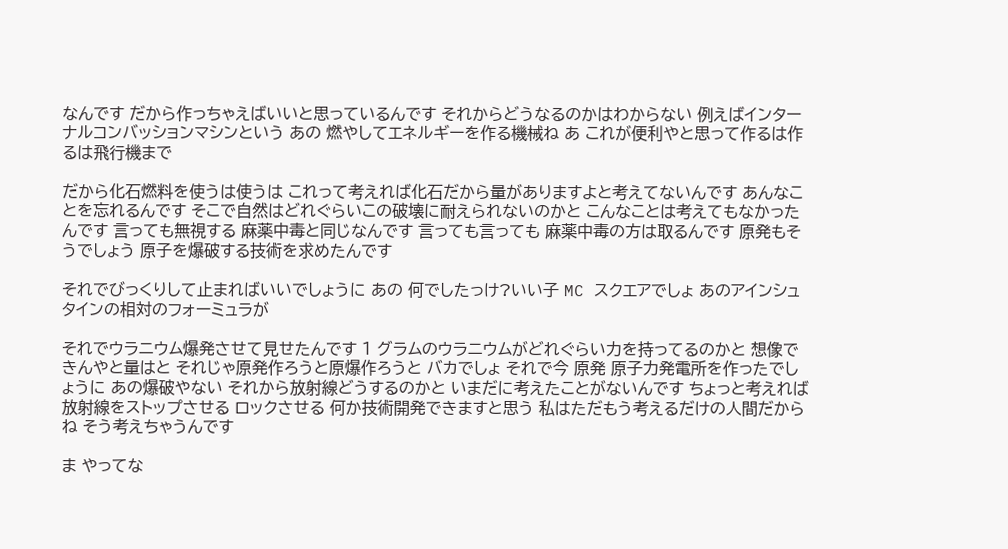なんです だから作っちゃえばいいと思っているんです それからどうなるのかはわからない 例えばインターナルコンバッションマシンという あの 燃やしてエネルギーを作る機械ね あ これが便利やと思って作るは作るは飛行機まで

だから化石燃料を使うは使うは これって考えれば化石だから量がありますよと考えてないんです あんなことを忘れるんです そこで自然はどれぐらいこの破壊に耐えられないのかと こんなことは考えてもなかったんです 言っても無視する 麻薬中毒と同じなんです 言っても言っても 麻薬中毒の方は取るんです 原発もそうでしょう 原子を爆破する技術を求めたんです

それでびっくりして止まればいいでしょうに あの 何でしたっけ?いい子 MC スクエアでしょ あのアインシュタインの相対のフォーミュラが

それでウラニウム爆発させて見せたんです 1 グラムのウラニウムがどれぐらい力を持ってるのかと 想像できんやと量はと それじゃ原発作ろうと原爆作ろうと バカでしょ それで今 原発 原子力発電所を作ったでしょうに あの爆破やない それから放射線どうするのかと いまだに考えたことがないんです ちょっと考えれば 放射線をストップさせる ロックさせる 何か技術開発できますと思う 私はただもう考えるだけの人間だからね そう考えちゃうんです

ま やってな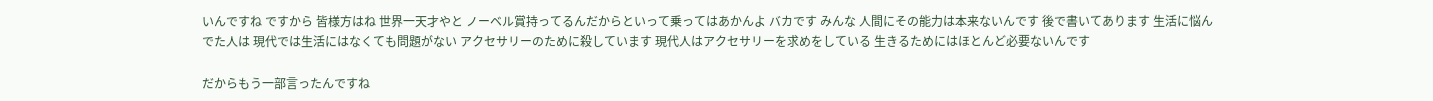いんですね ですから 皆様方はね 世界一天才やと ノーベル賞持ってるんだからといって乗ってはあかんよ バカです みんな 人間にその能力は本来ないんです 後で書いてあります 生活に悩んでた人は 現代では生活にはなくても問題がない アクセサリーのために殺しています 現代人はアクセサリーを求めをしている 生きるためにはほとんど必要ないんです

だからもう一部言ったんですね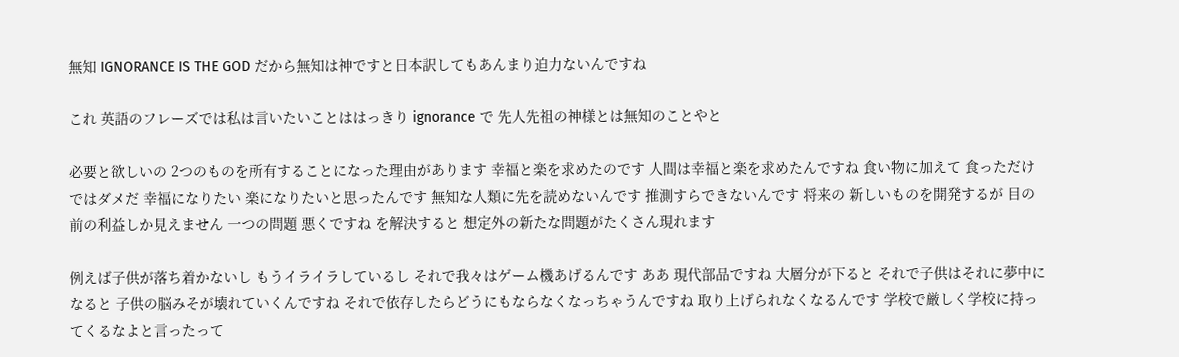無知 IGNORANCE IS THE GOD だから無知は神ですと日本訳してもあんまり迫力ないんですね

これ 英語のフレーズでは私は言いたいことははっきり ignorance で 先人先祖の神様とは無知のことやと

必要と欲しいの 2つのものを所有することになった理由があります 幸福と楽を求めたのです 人間は幸福と楽を求めたんですね 食い物に加えて 食っただけではダメだ 幸福になりたい 楽になりたいと思ったんです 無知な人類に先を読めないんです 推測すらできないんです 将来の 新しいものを開発するが 目の前の利益しか見えません 一つの問題 悪くですね を解決すると 想定外の新たな問題がたくさん現れます

例えば子供が落ち着かないし もうイライラしているし それで我々はゲーム機あげるんです ああ 現代部品ですね 大層分が下ると それで子供はそれに夢中になると 子供の脳みそが壊れていくんですね それで依存したらどうにもならなくなっちゃうんですね 取り上げられなくなるんです 学校で厳しく学校に持ってくるなよと言ったって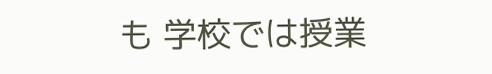も 学校では授業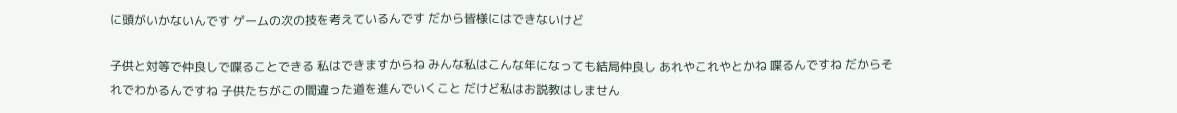に頭がいかないんです ゲームの次の技を考えているんです だから皆様にはできないけど

子供と対等で仲良しで喋ることできる 私はできますからね みんな私はこんな年になっても結局仲良し あれやこれやとかね 喋るんですね だからそれでわかるんですね 子供たちがこの間違った道を進んでいくこと だけど私はお説教はしません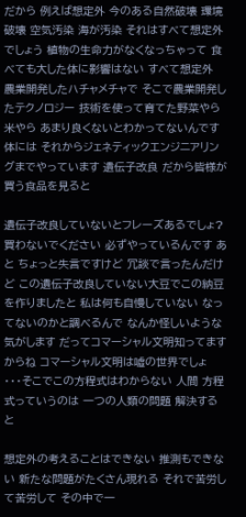だから 例えば想定外 今のある自然破壊 環境破壊 空気汚染 海が汚染 それはすべて想定外でしょう 植物の生命力がなくなっちゃって 食べても大した体に影響はない すべて想定外 農業開発したハチャメチャで そこで農業開発したテクノロジー 技術を使って育てた野菜やら米やら あまり良くないとわかってないんです 体には それからジェネティックエンジニアリングまでやっています 遺伝子改良 だから皆様が買う食品を見ると

遺伝子改良していないとフレーズあるでしょ?買わないでください 必ずやっているんです あと ちょっと失言ですけど 冗談で言ったんだけど この遺伝子改良していない大豆でこの納豆を作りましたと 私は何も自慢していない なってないのかと調べるんで なんか怪しいような気がします だってコマーシャル文明知ってますからね コマーシャル文明は嘘の世界でしょ ・・・そこでこの方程式はわからない 人間 方程式っていうのは 一つの人類の問題 解決すると

想定外の考えることはできない 推測もできない 新たな問題がたくさん現れる それで苦労して苦労して その中で一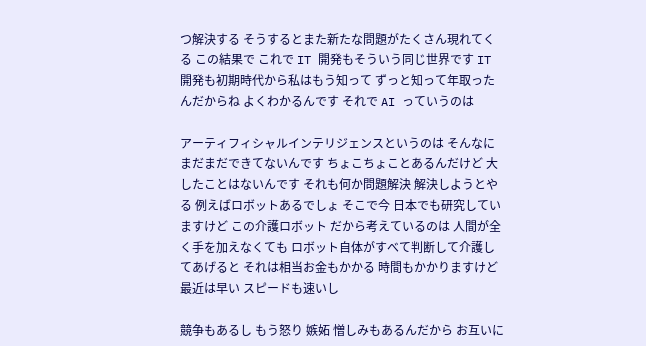つ解決する そうするとまた新たな問題がたくさん現れてくる この結果で これで IT 開発もそういう同じ世界です IT 開発も初期時代から私はもう知って ずっと知って年取ったんだからね よくわかるんです それで AI っていうのは

アーティフィシャルインテリジェンスというのは そんなにまだまだできてないんです ちょこちょことあるんだけど 大したことはないんです それも何か問題解決 解決しようとやる 例えばロボットあるでしょ そこで今 日本でも研究していますけど この介護ロボット だから考えているのは 人間が全く手を加えなくても ロボット自体がすべて判断して介護してあげると それは相当お金もかかる 時間もかかりますけど 最近は早い スピードも速いし

競争もあるし もう怒り 嫉妬 憎しみもあるんだから お互いに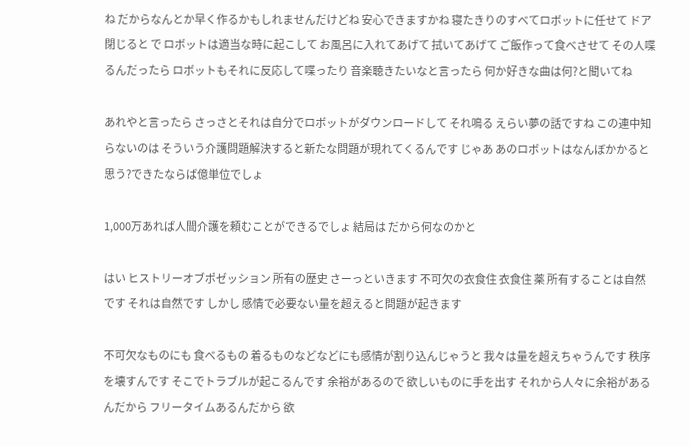ね だからなんとか早く作るかもしれませんだけどね 安心できますかね 寝たきりのすべてロボットに任せて ドア閉じると で ロボットは適当な時に起こして お風呂に入れてあげて 拭いてあげて ご飯作って食べさせて その人喋るんだったら ロボットもそれに反応して喋ったり 音楽聴きたいなと言ったら 何か好きな曲は何?と聞いてね

あれやと言ったら さっさとそれは自分でロボットがダウンロードして それ鳴る えらい夢の話ですね この連中知らないのは そういう介護問題解決すると新たな問題が現れてくるんです じゃあ あのロボットはなんぼかかると思う?できたならば億単位でしょ

1,000万あれば人間介護を頼むことができるでしょ 結局は だから何なのかと

はい ヒストリーオブポゼッション 所有の歴史 さーっといきます 不可欠の衣食住 衣食住 薬 所有することは自然です それは自然です しかし 感情で必要ない量を超えると問題が起きます

不可欠なものにも 食べるもの 着るものなどなどにも感情が割り込んじゃうと 我々は量を超えちゃうんです 秩序を壊すんです そこでトラブルが起こるんです 余裕があるので 欲しいものに手を出す それから人々に余裕があるんだから フリータイムあるんだから 欲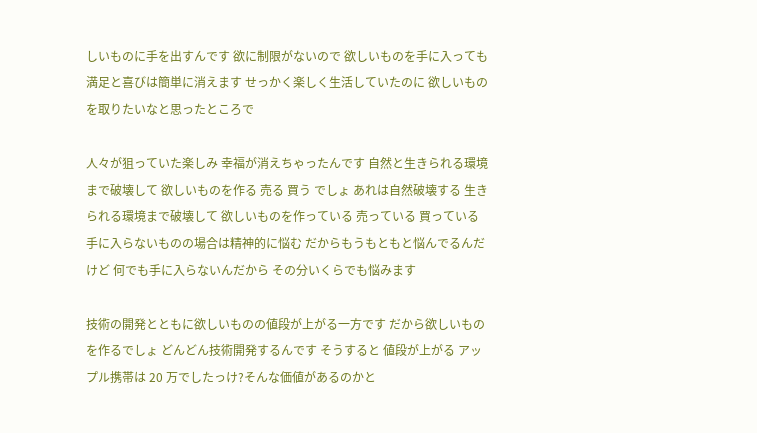しいものに手を出すんです 欲に制限がないので 欲しいものを手に入っても 満足と喜びは簡単に消えます せっかく楽しく生活していたのに 欲しいものを取りたいなと思ったところで

人々が狙っていた楽しみ 幸福が消えちゃったんです 自然と生きられる環境まで破壊して 欲しいものを作る 売る 買う でしょ あれは自然破壊する 生きられる環境まで破壊して 欲しいものを作っている 売っている 買っている 手に入らないものの場合は精神的に悩む だからもうもともと悩んでるんだけど 何でも手に入らないんだから その分いくらでも悩みます

技術の開発とともに欲しいものの値段が上がる一方です だから欲しいものを作るでしょ どんどん技術開発するんです そうすると 値段が上がる アップル携帯は 20 万でしたっけ?そんな価値があるのかと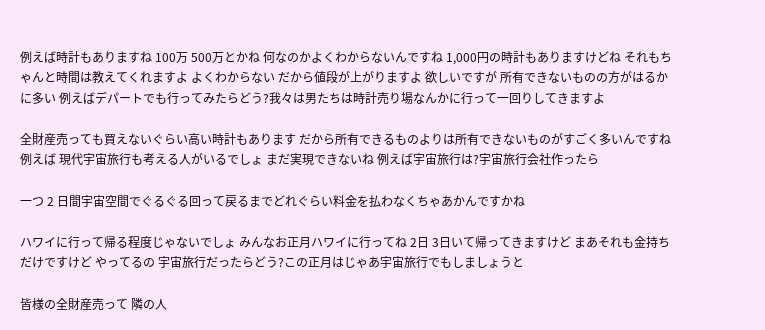例えば時計もありますね 100万 500万とかね 何なのかよくわからないんですね 1,000円の時計もありますけどね それもちゃんと時間は教えてくれますよ よくわからない だから値段が上がりますよ 欲しいですが 所有できないものの方がはるかに多い 例えばデパートでも行ってみたらどう?我々は男たちは時計売り場なんかに行って一回りしてきますよ

全財産売っても買えないぐらい高い時計もあります だから所有できるものよりは所有できないものがすごく多いんですね 例えば 現代宇宙旅行も考える人がいるでしょ まだ実現できないね 例えば宇宙旅行は?宇宙旅行会社作ったら

一つ 2 日間宇宙空間でぐるぐる回って戻るまでどれぐらい料金を払わなくちゃあかんですかね

ハワイに行って帰る程度じゃないでしょ みんなお正月ハワイに行ってね 2日 3日いて帰ってきますけど まあそれも金持ちだけですけど やってるの 宇宙旅行だったらどう?この正月はじゃあ宇宙旅行でもしましょうと

皆様の全財産売って 隣の人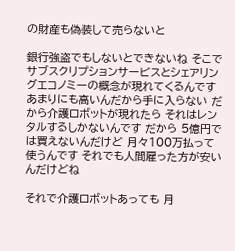の財産も偽装して売らないと

銀行強盗でもしないとできないね そこでサブスクリプションサービスとシェアリングエコノミーの概念が現れてくるんです あまりにも高いんだから手に入らない だから介護ロボットが現れたら それはレンタルするしかないんです だから 5億円では買えないんだけど 月々100万払って使うんです それでも人間雇った方が安いんだけどね

それで介護ロボットあっても 月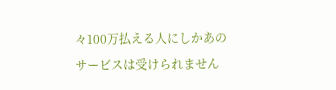々100万払える人にしかあのサービスは受けられません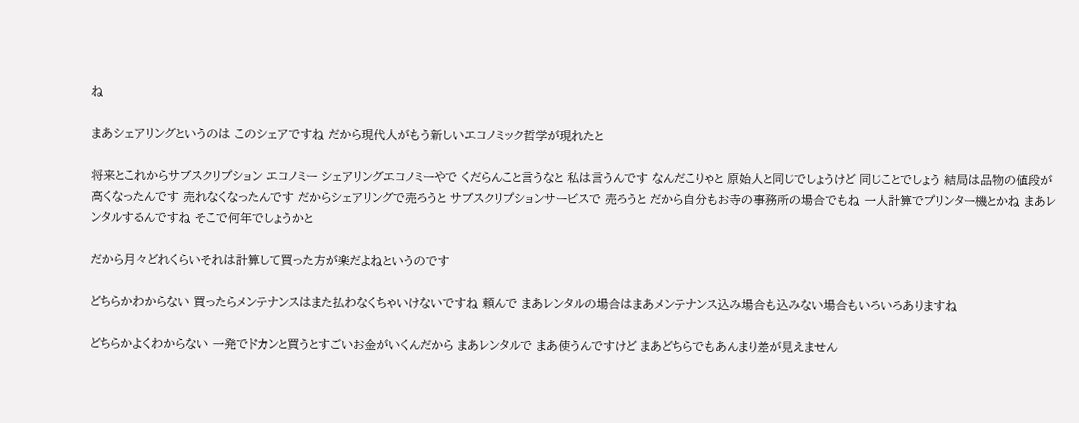ね

まあシェアリングというのは このシェアですね だから現代人がもう新しいエコノミック哲学が現れたと

将来とこれからサブスクリプション エコノミー シェアリングエコノミーやで くだらんこと言うなと 私は言うんです なんだこりゃと 原始人と同じでしょうけど 同じことでしょう 結局は品物の値段が高くなったんです 売れなくなったんです だからシェアリングで売ろうと サブスクリプションサービスで 売ろうと だから自分もお寺の事務所の場合でもね 一人計算でプリンター機とかね まあレンタルするんですね そこで何年でしょうかと

だから月々どれくらいそれは計算して買った方が楽だよねというのです

どちらかわからない 買ったらメンテナンスはまた払わなくちゃいけないですね 頼んで まあレンタルの場合はまあメンテナンス込み場合も込みない場合もいろいろありますね

どちらかよくわからない 一発でドカンと買うとすごいお金がいくんだから まあレンタルで まあ使うんですけど まあどちらでもあんまり差が見えません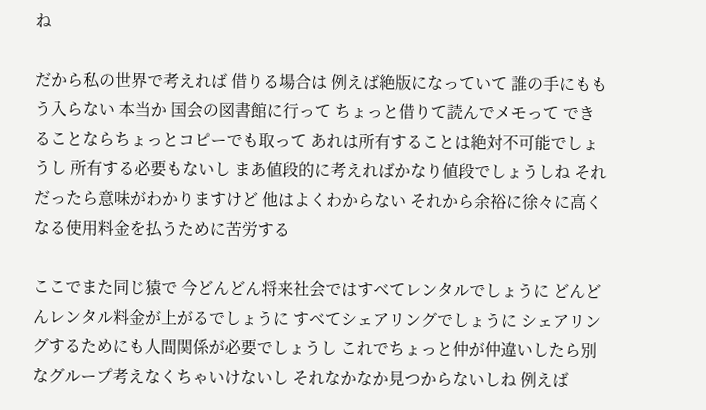ね

だから私の世界で考えれば 借りる場合は 例えば絶版になっていて 誰の手にももう入らない 本当か 国会の図書館に行って ちょっと借りて読んでメモって できることならちょっとコピーでも取って あれは所有することは絶対不可能でしょうし 所有する必要もないし まあ値段的に考えればかなり値段でしょうしね それだったら意味がわかりますけど 他はよくわからない それから余裕に徐々に高くなる使用料金を払うために苦労する

ここでまた同じ猿で 今どんどん将来社会ではすべてレンタルでしょうに どんどんレンタル料金が上がるでしょうに すべてシェアリングでしょうに シェアリングするためにも人間関係が必要でしょうし これでちょっと仲が仲違いしたら別なグループ考えなくちゃいけないし それなかなか見つからないしね 例えば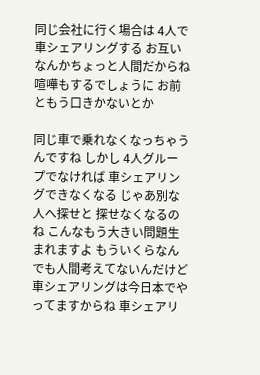同じ会社に行く場合は 4人で車シェアリングする お互いなんかちょっと人間だからね 喧嘩もするでしょうに お前ともう口きかないとか

同じ車で乗れなくなっちゃうんですね しかし 4人グループでなければ 車シェアリングできなくなる じゃあ別な人へ探せと 探せなくなるのね こんなもう大きい問題生まれますよ もういくらなんでも人間考えてないんだけど 車シェアリングは今日本でやってますからね 車シェアリ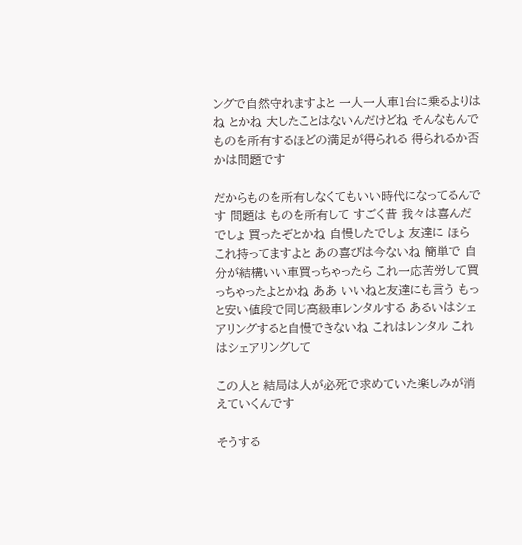ングで自然守れますよと 一人一人車1台に乗るよりはね とかね 大したことはないんだけどね そんなもんで ものを所有するほどの満足が得られる 得られるか否かは問題です

だからものを所有しなくてもいい時代になってるんです 問題は ものを所有して すごく昔 我々は喜んだでしょ 買ったぞとかね 自慢したでしょ 友達に ほら これ持ってますよと あの喜びは今ないね 簡単で 自分が結構いい車買っちゃったら これ一応苦労して買っちゃったよとかね ああ いいねと友達にも言う もっと安い値段で同じ高級車レンタルする あるいはシェアリングすると自慢できないね これはレンタル これはシェアリングして

この人と 結局は人が必死で求めていた楽しみが消えていくんです

そうする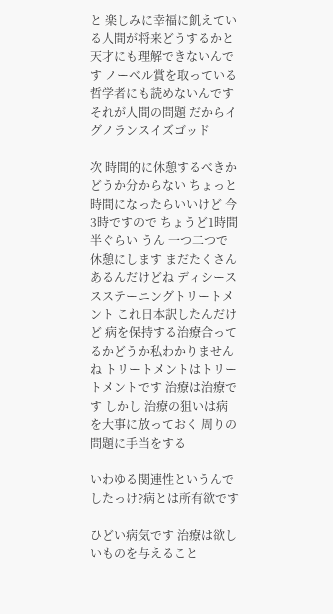と 楽しみに幸福に飢えている人間が将来どうするかと 天才にも理解できないんです ノーベル賞を取っている哲学者にも読めないんです それが人間の問題 だからイグノランスイズゴッド

次 時間的に休憩するべきかどうか分からない ちょっと時間になったらいいけど 今 3時ですので ちょうど1時間半ぐらい うん 一つ二つで休憩にします まだたくさんあるんだけどね ディシーススステーニングトリートメント これ日本訳したんだけど 病を保持する治療合ってるかどうか私わかりませんね トリートメントはトリートメントです 治療は治療です しかし 治療の狙いは病を大事に放っておく 周りの問題に手当をする

いわゆる関連性というんでしたっけ?病とは所有欲です

ひどい病気です 治療は欲しいものを与えること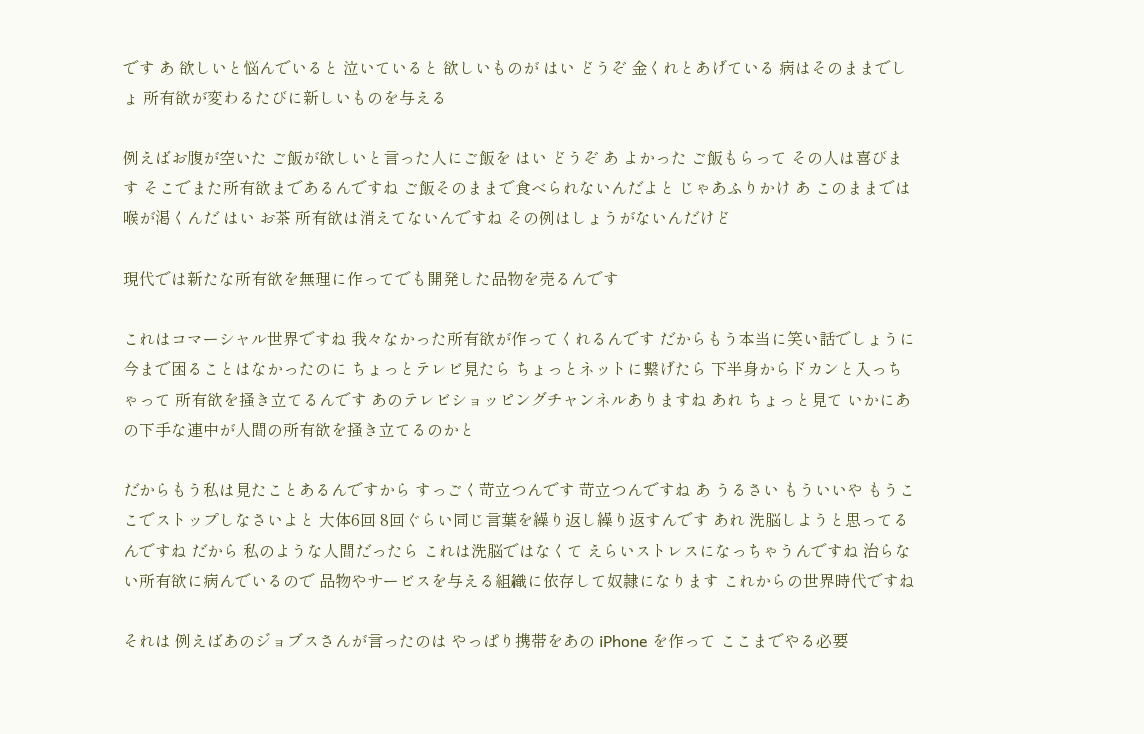です あ 欲しいと悩んでいると 泣いていると 欲しいものが はい どうぞ 金くれとあげている 病はそのままでしょ 所有欲が変わるたびに新しいものを与える

例えばお腹が空いた ご飯が欲しいと言った人にご飯を はい どうぞ あ よかった ご飯もらって その人は喜びます そこでまた所有欲まであるんですね ご飯そのままで食べられないんだよと じゃあふりかけ あ このままでは喉が渇くんだ はい お茶 所有欲は消えてないんですね その例はしょうがないんだけど

現代では新たな所有欲を無理に作ってでも開発した品物を売るんです

これはコマーシャル世界ですね 我々なかった所有欲が作ってくれるんです だからもう本当に笑い話でしょうに 今まで困ることはなかったのに ちょっとテレビ見たら ちょっとネットに繋げたら 下半身からドカンと入っちゃって 所有欲を掻き立てるんです あのテレビショッピングチャンネルありますね あれ ちょっと見て いかにあの下手な連中が人間の所有欲を掻き立てるのかと

だからもう私は見たことあるんですから すっごく苛立つんです 苛立つんですね あ うるさい もういいや もうここでストップしなさいよと 大体6回 8回ぐらい同じ言葉を繰り返し繰り返すんです あれ 洗脳しようと思ってるんですね だから 私のような人間だったら これは洗脳ではなくて えらいストレスになっちゃうんですね 治らない所有欲に病んでいるので 品物やサービスを与える組織に依存して奴隷になります これからの世界時代ですね

それは 例えばあのジョブスさんが言ったのは やっぱり携帯をあの iPhone を作って ここまでやる必要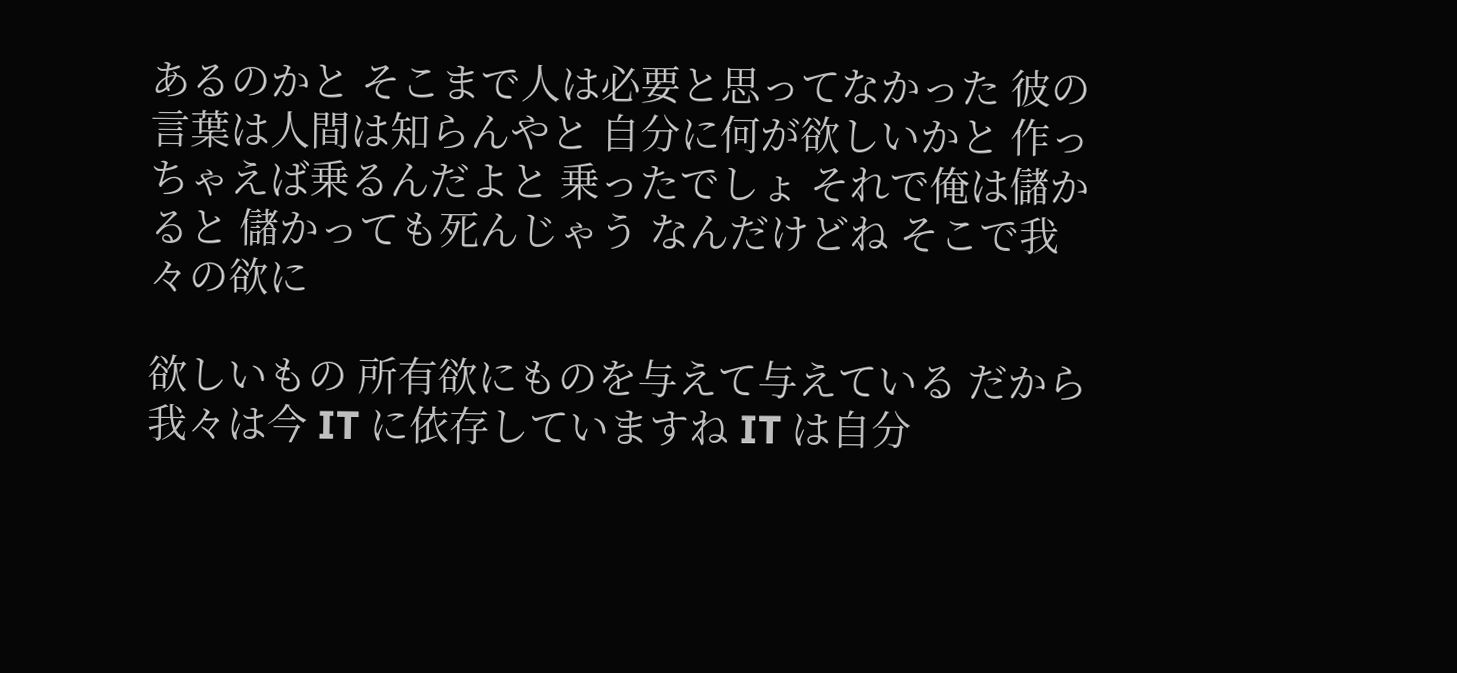あるのかと そこまで人は必要と思ってなかった 彼の言葉は人間は知らんやと 自分に何が欲しいかと 作っちゃえば乗るんだよと 乗ったでしょ それで俺は儲かると 儲かっても死んじゃう なんだけどね そこで我々の欲に

欲しいもの 所有欲にものを与えて与えている だから我々は今 IT に依存していますね IT は自分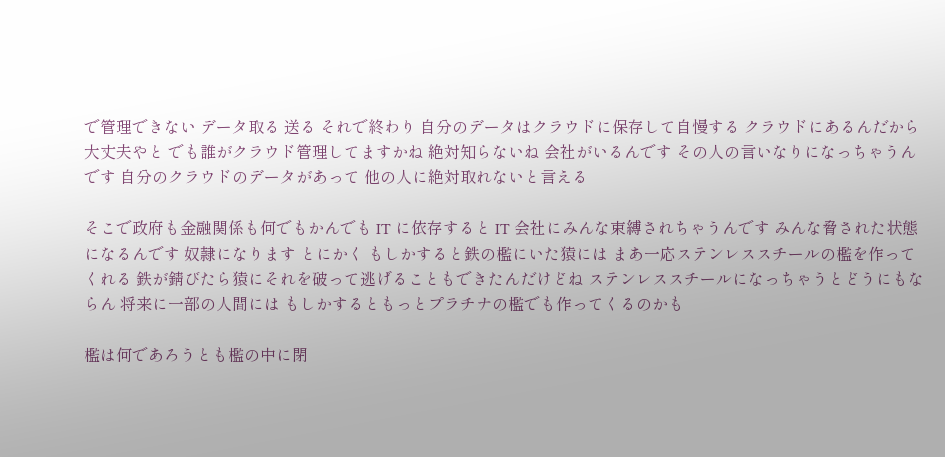で管理できない データ取る 送る それで終わり 自分のデータはクラウドに保存して自慢する クラウドにあるんだから大丈夫やと でも誰がクラウド管理してますかね 絶対知らないね 会社がいるんです その人の言いなりになっちゃうんです 自分のクラウドのデータがあって 他の人に絶対取れないと言える

そこで政府も金融関係も何でもかんでも IT に依存すると IT 会社にみんな束縛されちゃうんです みんな脅された状態になるんです 奴隷になります とにかく もしかすると鉄の檻にいた猿には まあ一応ステンレススチールの檻を作ってくれる 鉄が錆びたら猿にそれを破って逃げることもできたんだけどね ステンレススチールになっちゃうとどうにもならん 将来に一部の人間には もしかするともっとプラチナの檻でも作ってくるのかも

檻は何であろうとも檻の中に閉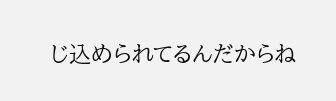じ込められてるんだからね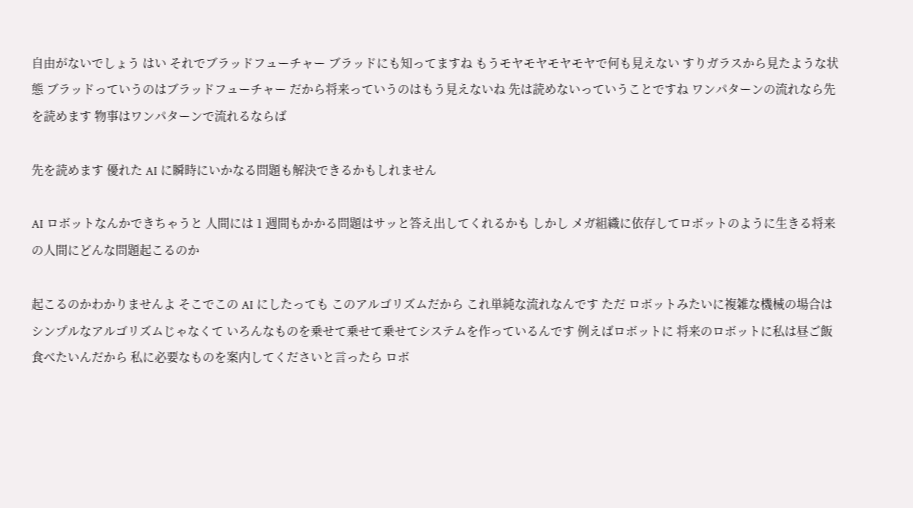自由がないでしょう はい それでブラッドフューチャー ブラッドにも知ってますね もうモヤモヤモヤモヤで何も見えない すりガラスから見たような状態 ブラッドっていうのはブラッドフューチャー だから将来っていうのはもう見えないね 先は読めないっていうことですね ワンパターンの流れなら先を読めます 物事はワンパターンで流れるならば

先を読めます 優れた AI に瞬時にいかなる問題も解決できるかもしれません

AI ロボットなんかできちゃうと 人間には 1 週間もかかる問題はサッと答え出してくれるかも しかし メガ組織に依存してロボットのように生きる将来の人間にどんな問題起こるのか

起こるのかわかりませんよ そこでこの AI にしたっても このアルゴリズムだから これ単純な流れなんです ただ ロボットみたいに複雑な機械の場合は シンプルなアルゴリズムじゃなくて いろんなものを乗せて乗せて乗せてシステムを作っているんです 例えばロボットに 将来のロボットに私は昼ご飯食べたいんだから 私に必要なものを案内してくださいと言ったら ロボ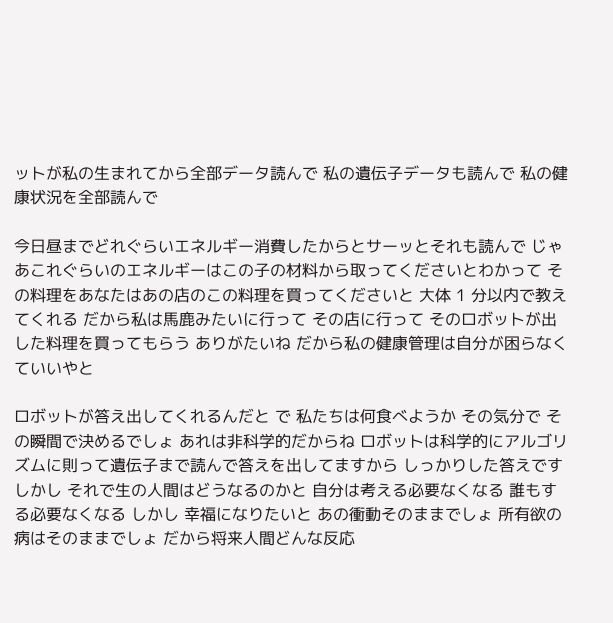ットが私の生まれてから全部データ読んで 私の遺伝子データも読んで 私の健康状況を全部読んで

今日昼までどれぐらいエネルギー消費したからとサーッとそれも読んで じゃあこれぐらいのエネルギーはこの子の材料から取ってくださいとわかって その料理をあなたはあの店のこの料理を買ってくださいと 大体 1 分以内で教えてくれる だから私は馬鹿みたいに行って その店に行って そのロボットが出した料理を買ってもらう ありがたいね だから私の健康管理は自分が困らなくていいやと

ロボットが答え出してくれるんだと で 私たちは何食べようか その気分で その瞬間で決めるでしょ あれは非科学的だからね ロボットは科学的にアルゴリズムに則って遺伝子まで読んで答えを出してますから しっかりした答えです しかし それで生の人間はどうなるのかと 自分は考える必要なくなる 誰もする必要なくなる しかし 幸福になりたいと あの衝動そのままでしょ 所有欲の病はそのままでしょ だから将来人間どんな反応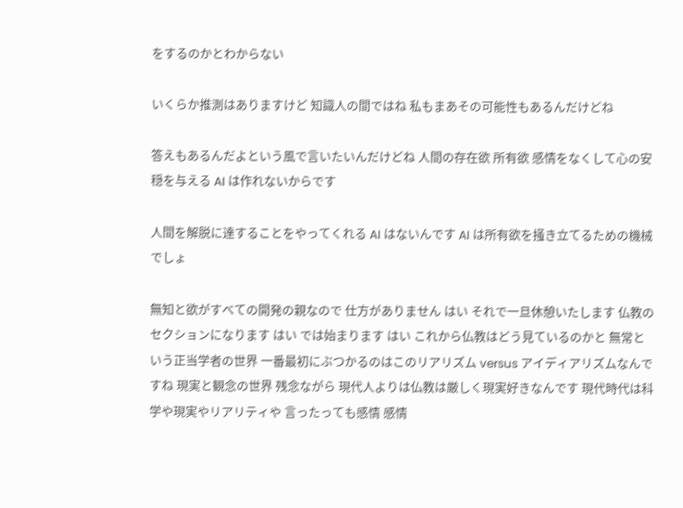をするのかとわからない

いくらか推測はありますけど 知識人の間ではね 私もまあその可能性もあるんだけどね

答えもあるんだよという風で言いたいんだけどね 人間の存在欲 所有欲 感情をなくして心の安穏を与える AI は作れないからです

人間を解脱に達することをやってくれる AI はないんです AI は所有欲を掻き立てるための機械でしょ

無知と欲がすべての開発の親なので 仕方がありません はい それで一旦休憩いたします 仏教のセクションになります はい では始まります はい これから仏教はどう見ているのかと 無常という正当学者の世界 一番最初にぶつかるのはこのリアリズム versus アイディアリズムなんですね 現実と観念の世界 残念ながら 現代人よりは仏教は厳しく現実好きなんです 現代時代は科学や現実やリアリティや 言ったっても感情 感情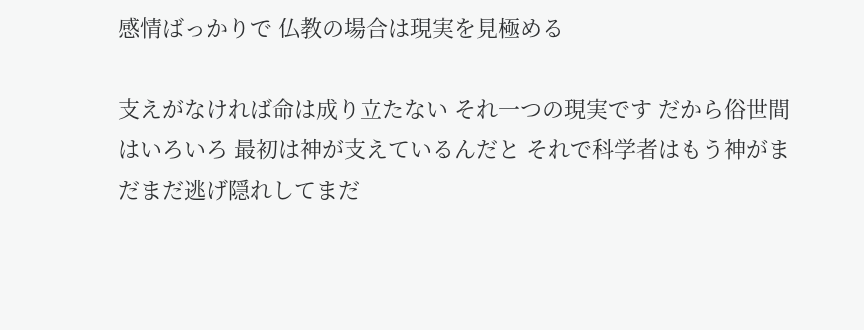感情ばっかりで 仏教の場合は現実を見極める

支えがなければ命は成り立たない それ一つの現実です だから俗世間はいろいろ 最初は神が支えているんだと それで科学者はもう神がまだまだ逃げ隠れしてまだ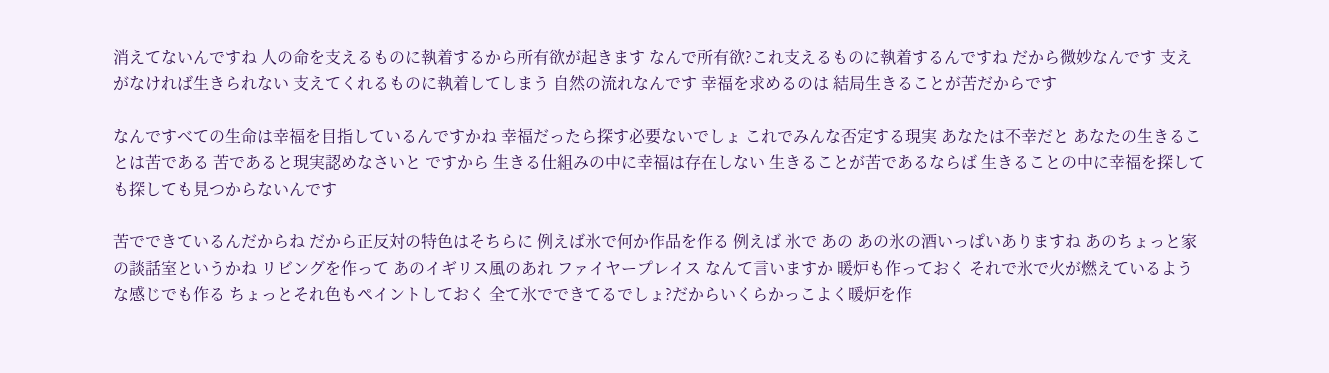消えてないんですね 人の命を支えるものに執着するから所有欲が起きます なんで所有欲?これ支えるものに執着するんですね だから微妙なんです 支えがなければ生きられない 支えてくれるものに執着してしまう 自然の流れなんです 幸福を求めるのは 結局生きることが苦だからです

なんですべての生命は幸福を目指しているんですかね 幸福だったら探す必要ないでしょ これでみんな否定する現実 あなたは不幸だと あなたの生きることは苦である 苦であると現実認めなさいと ですから 生きる仕組みの中に幸福は存在しない 生きることが苦であるならば 生きることの中に幸福を探しても探しても見つからないんです

苦でできているんだからね だから正反対の特色はそちらに 例えば氷で何か作品を作る 例えば 氷で あの あの氷の酒いっぱいありますね あのちょっと家の談話室というかね リビングを作って あのイギリス風のあれ ファイヤープレイス なんて言いますか 暖炉も作っておく それで氷で火が燃えているような感じでも作る ちょっとそれ色もペイントしておく 全て氷でできてるでしょ?だからいくらかっこよく暖炉を作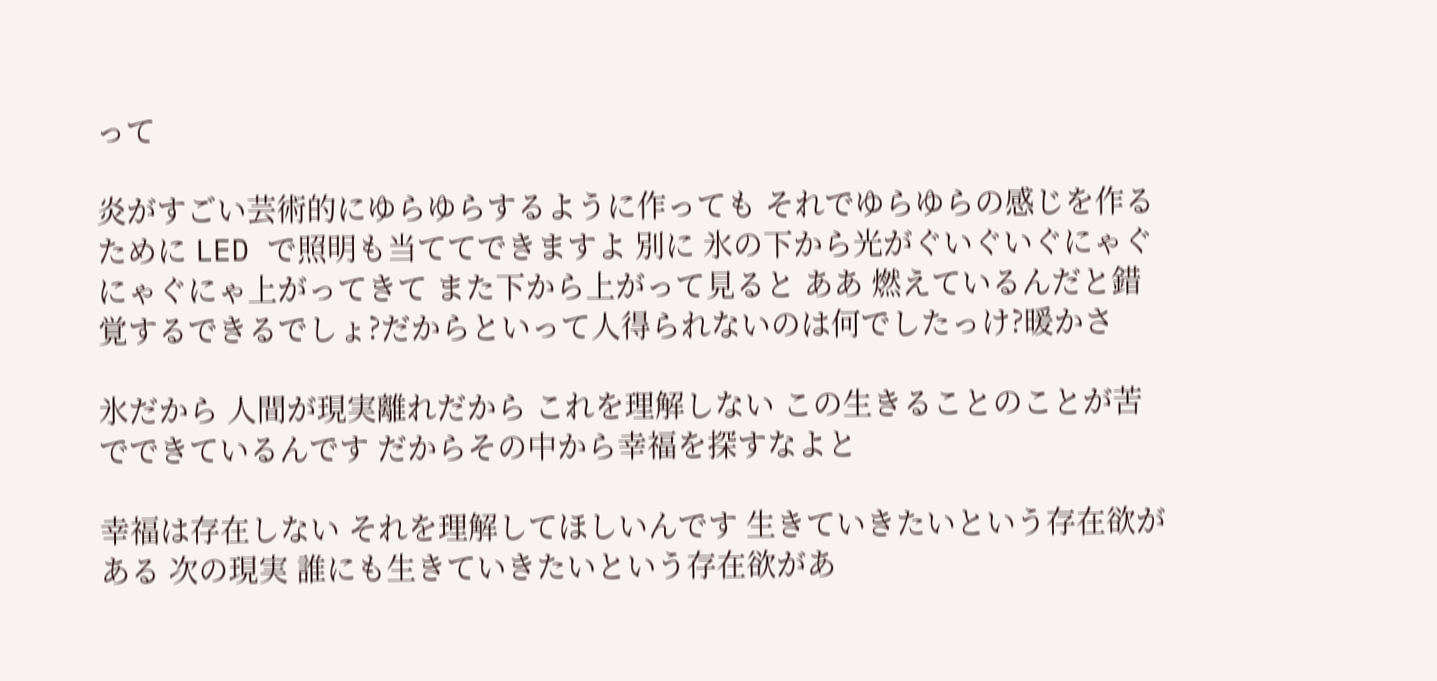って

炎がすごい芸術的にゆらゆらするように作っても それでゆらゆらの感じを作るために LED で照明も当ててできますよ 別に 氷の下から光がぐいぐいぐにゃぐにゃぐにゃ上がってきて また下から上がって見ると ああ 燃えているんだと錯覚するできるでしょ?だからといって人得られないのは何でしたっけ?暖かさ

氷だから 人間が現実離れだから これを理解しない この生きることのことが苦でできているんです だからその中から幸福を探すなよと

幸福は存在しない それを理解してほしいんです 生きていきたいという存在欲がある 次の現実 誰にも生きていきたいという存在欲があ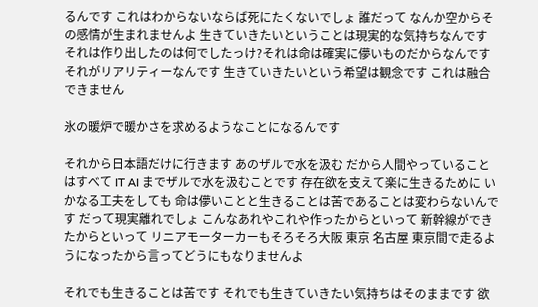るんです これはわからないならば死にたくないでしょ 誰だって なんか空からその感情が生まれませんよ 生きていきたいということは現実的な気持ちなんです それは作り出したのは何でしたっけ?それは命は確実に儚いものだからなんです それがリアリティーなんです 生きていきたいという希望は観念です これは融合できません

氷の暖炉で暖かさを求めるようなことになるんです

それから日本語だけに行きます あのザルで水を汲む だから人間やっていることはすべて IT AI までザルで水を汲むことです 存在欲を支えて楽に生きるために いかなる工夫をしても 命は儚いことと生きることは苦であることは変わらないんです だって現実離れでしょ こんなあれやこれや作ったからといって 新幹線ができたからといって リニアモーターカーもそろそろ大阪 東京 名古屋 東京間で走るようになったから言ってどうにもなりませんよ

それでも生きることは苦です それでも生きていきたい気持ちはそのままです 欲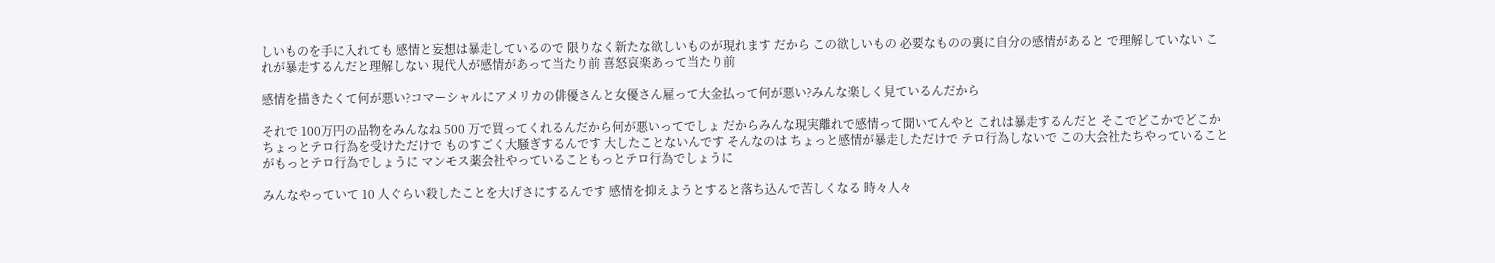しいものを手に入れても 感情と妄想は暴走しているので 限りなく新たな欲しいものが現れます だから この欲しいもの 必要なものの裏に自分の感情があると で理解していない これが暴走するんだと理解しない 現代人が感情があって当たり前 喜怒哀楽あって当たり前

感情を描きたくて何が悪い?コマーシャルにアメリカの俳優さんと女優さん雇って大金払って何が悪い?みんな楽しく見ているんだから

それで 100万円の品物をみんなね 500 万で買ってくれるんだから何が悪いってでしょ だからみんな現実離れで感情って聞いてんやと これは暴走するんだと そこでどこかでどこかちょっとテロ行為を受けただけで ものすごく大騒ぎするんです 大したことないんです そんなのは ちょっと感情が暴走しただけで テロ行為しないで この大会社たちやっていることがもっとテロ行為でしょうに マンモス薬会社やっていることもっとテロ行為でしょうに

みんなやっていて 10 人ぐらい殺したことを大げさにするんです 感情を抑えようとすると落ち込んで苦しくなる 時々人々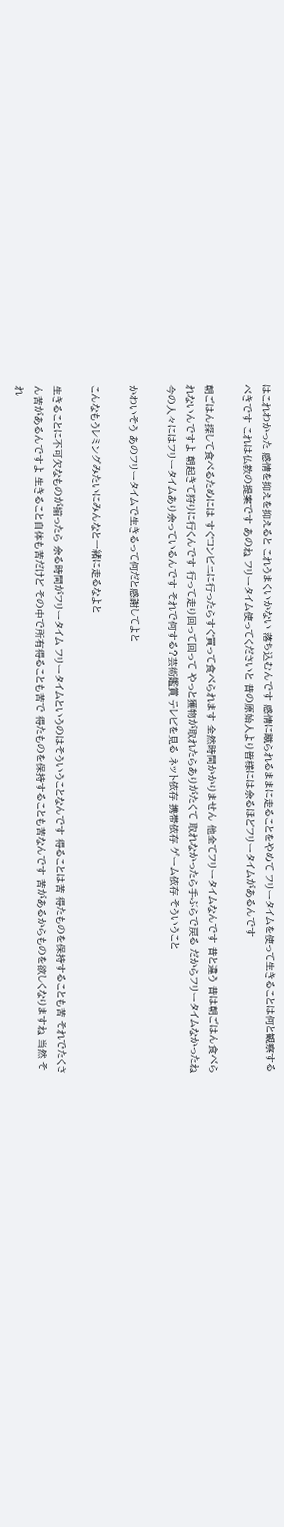はこれわかった 感情を抑えを抑えると これうまくいかない 落ち込むんです 感情に蹴られるままに走ることをやめて フリータイムを使って生きることは何と観察するべきです これは仏教の提案です あのね フリータイム使ってくださいと 昔の原始人より皆様には余るほどフリータイムがあるんです

朝ごはん探して食べるためには すぐコンビニに行ったらすぐ買って食べられます 全然時間かかりません 他全てフリータイムなんです 昔と違う 昔は朝ごはん食べられないんですよ 朝起きて狩りに行くんです 行って走り回って回って やっと獲物が取れたらありがたくて 取れなかったら手ぶらで戻る だからフリータイムなかったね 今の人々にはフリータイムあり余っているんです それで何する?芸術鑑賞 テレビを見る ネット依存 携帯依存 ゲーム依存 そういうこと

かわいそう あのフリータイムで生きるって何だと感謝してよと

こんなもうレミングみたいにみんなと一緒に走るなよと

生きることに不可欠なものが揃ったら 余る時間がフリータイム フリータイムというのはそういうことなんです 得ることは苦 得たものを保持することも苦 それでたくさん苦があるんですよ 生きること自体も苦だけど その中で所有得ることも苦で 得たものを保持することも苦なんです 苦があるからものを欲しくなりますね 当然 それ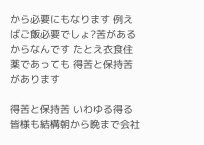から必要にもなります 例えばご飯必要でしょ?苦があるからなんです たとえ衣食住薬であっても 得苦と保持苦があります

得苦と保持苦 いわゆる得る 皆様も結構朝から晩まで会社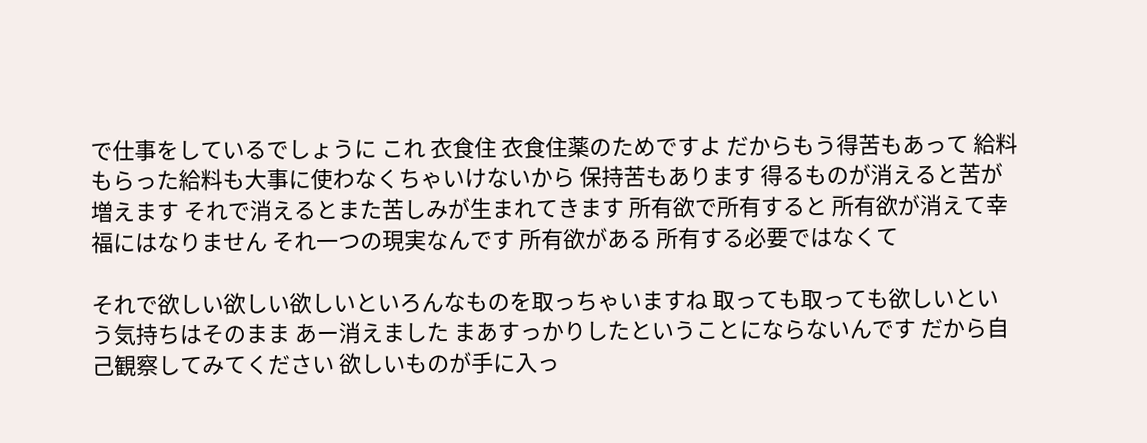で仕事をしているでしょうに これ 衣食住 衣食住薬のためですよ だからもう得苦もあって 給料もらった給料も大事に使わなくちゃいけないから 保持苦もあります 得るものが消えると苦が増えます それで消えるとまた苦しみが生まれてきます 所有欲で所有すると 所有欲が消えて幸福にはなりません それ一つの現実なんです 所有欲がある 所有する必要ではなくて

それで欲しい欲しい欲しいといろんなものを取っちゃいますね 取っても取っても欲しいという気持ちはそのまま あー消えました まあすっかりしたということにならないんです だから自己観察してみてください 欲しいものが手に入っ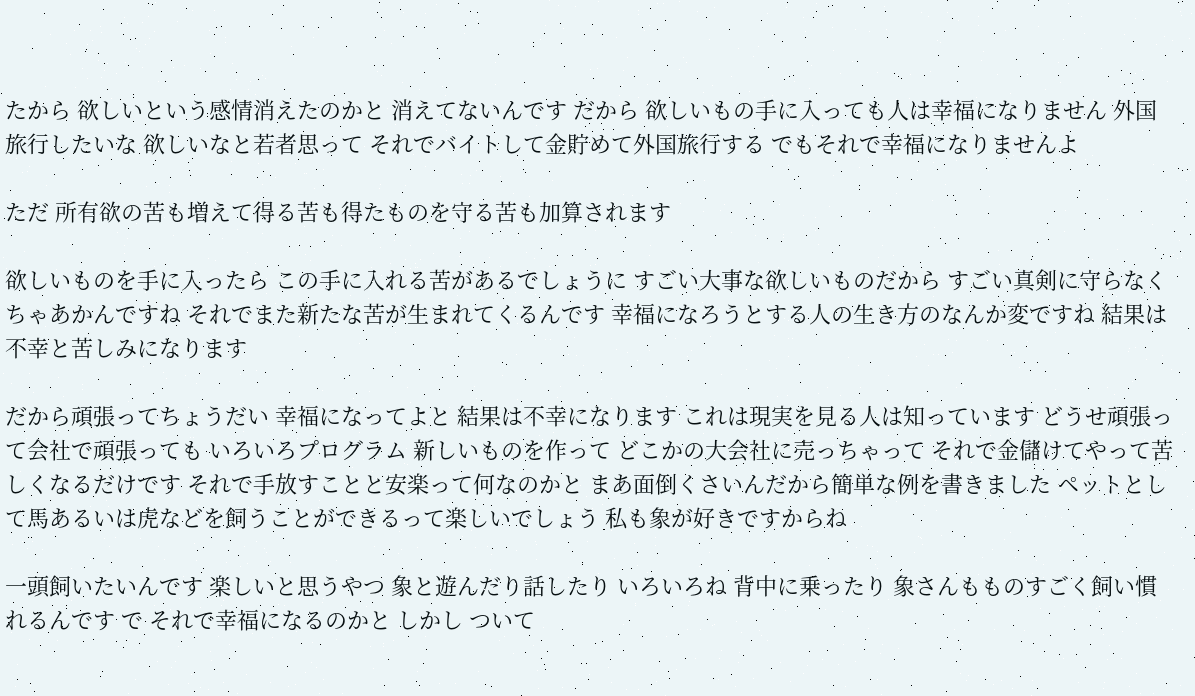たから 欲しいという感情消えたのかと 消えてないんです だから 欲しいもの手に入っても人は幸福になりません 外国 旅行したいな 欲しいなと若者思って それでバイトして金貯めて外国旅行する でもそれで幸福になりませんよ

ただ 所有欲の苦も増えて得る苦も得たものを守る苦も加算されます

欲しいものを手に入ったら この手に入れる苦があるでしょうに すごい大事な欲しいものだから すごい真剣に守らなくちゃあかんですね それでまた新たな苦が生まれてくるんです 幸福になろうとする人の生き方のなんか変ですね 結果は不幸と苦しみになります

だから頑張ってちょうだい 幸福になってよと 結果は不幸になります これは現実を見る人は知っています どうせ頑張って会社で頑張っても いろいろプログラム 新しいものを作って どこかの大会社に売っちゃって それで金儲けてやって苦しくなるだけです それで手放すことと安楽って何なのかと まあ面倒くさいんだから簡単な例を書きました ペットとして馬あるいは虎などを飼うことができるって楽しいでしょう 私も象が好きですからね

一頭飼いたいんです 楽しいと思うやつ 象と遊んだり話したり いろいろね 背中に乗ったり 象さんもものすごく飼い慣れるんです で それで幸福になるのかと しかし ついて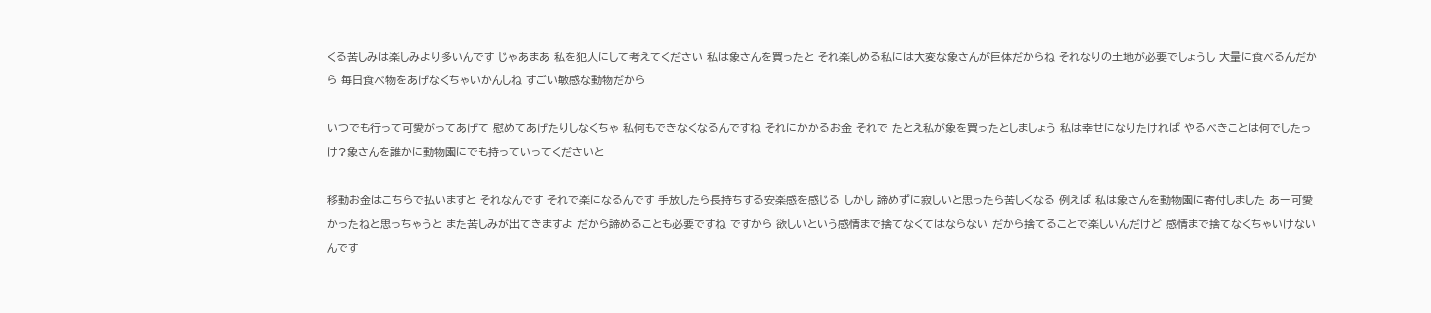くる苦しみは楽しみより多いんです じゃあまあ 私を犯人にして考えてください 私は象さんを買ったと それ楽しめる私には大変な象さんが巨体だからね それなりの土地が必要でしょうし 大量に食べるんだから 毎日食べ物をあげなくちゃいかんしね すごい敏感な動物だから

いつでも行って可愛がってあげて 慰めてあげたりしなくちゃ 私何もできなくなるんですね それにかかるお金 それで たとえ私が象を買ったとしましょう 私は幸せになりたければ やるべきことは何でしたっけ?象さんを誰かに動物園にでも持っていってくださいと

移動お金はこちらで払いますと それなんです それで楽になるんです 手放したら長持ちする安楽感を感じる しかし 諦めずに寂しいと思ったら苦しくなる 例えば 私は象さんを動物園に寄付しました あー可愛かったねと思っちゃうと また苦しみが出てきますよ だから諦めることも必要ですね ですから 欲しいという感情まで捨てなくてはならない だから捨てることで楽しいんだけど 感情まで捨てなくちゃいけないんです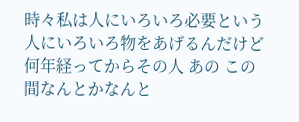時々私は人にいろいろ必要という人にいろいろ物をあげるんだけど 何年経ってからその人 あの この間なんとかなんと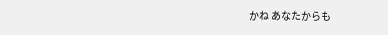かね あなたからも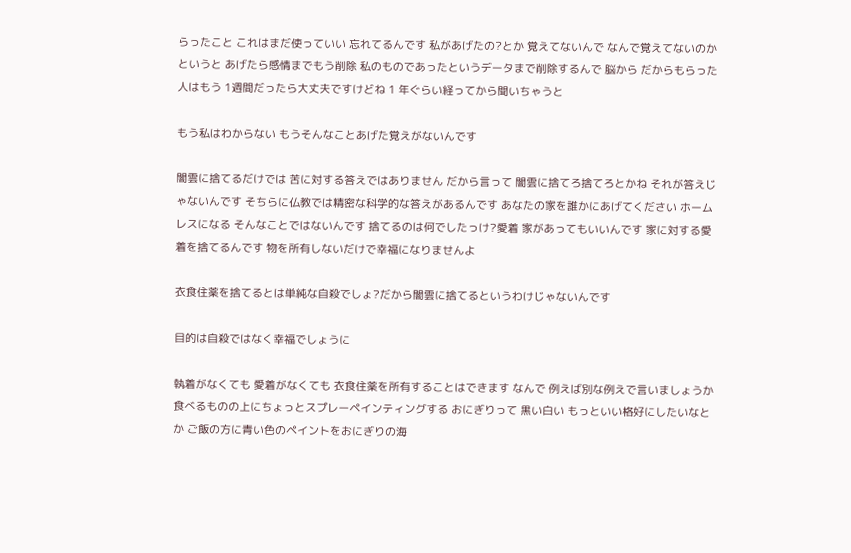らったこと これはまだ使っていい 忘れてるんです 私があげたの?とか 覚えてないんで なんで覚えてないのかというと あげたら感情までもう削除 私のものであったというデータまで削除するんで 脳から だからもらった人はもう 1週間だったら大丈夫ですけどね 1 年ぐらい経ってから聞いちゃうと

もう私はわからない もうそんなことあげた覚えがないんです

闇雲に捨てるだけでは 苦に対する答えではありません だから言って 闇雲に捨てろ捨てろとかね それが答えじゃないんです そちらに仏教では精密な科学的な答えがあるんです あなたの家を誰かにあげてください ホームレスになる そんなことではないんです 捨てるのは何でしたっけ?愛着 家があってもいいんです 家に対する愛着を捨てるんです 物を所有しないだけで幸福になりませんよ

衣食住薬を捨てるとは単純な自殺でしょ?だから闇雲に捨てるというわけじゃないんです

目的は自殺ではなく幸福でしょうに

執着がなくても 愛着がなくても 衣食住薬を所有することはできます なんで 例えば別な例えで言いましょうか 食べるものの上にちょっとスプレーペインティングする おにぎりって 黒い白い もっといい格好にしたいなとか ご飯の方に青い色のペイントをおにぎりの海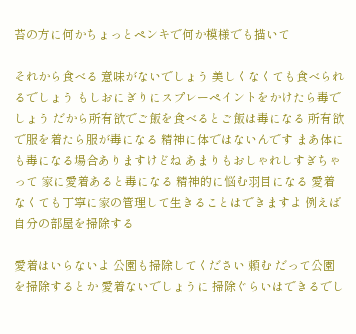苔の方に何かちょっとペンキで何か模様でも描いて

それから食べる 意味がないでしょう 美しくなくても食べられるでしょう もしおにぎりにスプレーペイントをかけたら毒でしょう だから所有欲でご飯を食べるとご飯は毒になる 所有欲で服を着たら服が毒になる 精神に体ではないんです まあ体にも毒になる場合ありますけどね あまりもおしゃれしすぎちゃって 家に愛着あると毒になる 精神的に悩む羽目になる 愛着なくても丁寧に家の管理して生きることはできますよ 例えば自分の部屋を掃除する

愛着はいらないよ 公園も掃除してください 頼む だって公園を掃除するとか 愛着ないでしょうに 掃除ぐらいはできるでし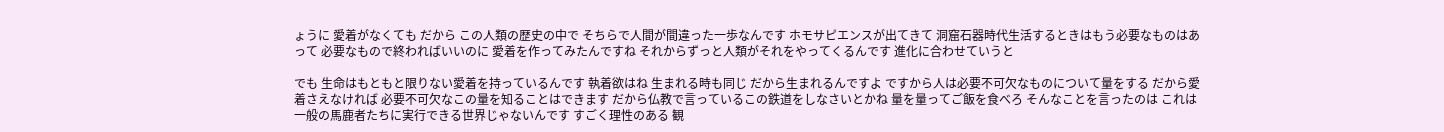ょうに 愛着がなくても だから この人類の歴史の中で そちらで人間が間違った一歩なんです ホモサピエンスが出てきて 洞窟石器時代生活するときはもう必要なものはあって 必要なもので終わればいいのに 愛着を作ってみたんですね それからずっと人類がそれをやってくるんです 進化に合わせていうと

でも 生命はもともと限りない愛着を持っているんです 執着欲はね 生まれる時も同じ だから生まれるんですよ ですから人は必要不可欠なものについて量をする だから愛着さえなければ 必要不可欠なこの量を知ることはできます だから仏教で言っているこの鉄道をしなさいとかね 量を量ってご飯を食べろ そんなことを言ったのは これは 一般の馬鹿者たちに実行できる世界じゃないんです すごく理性のある 観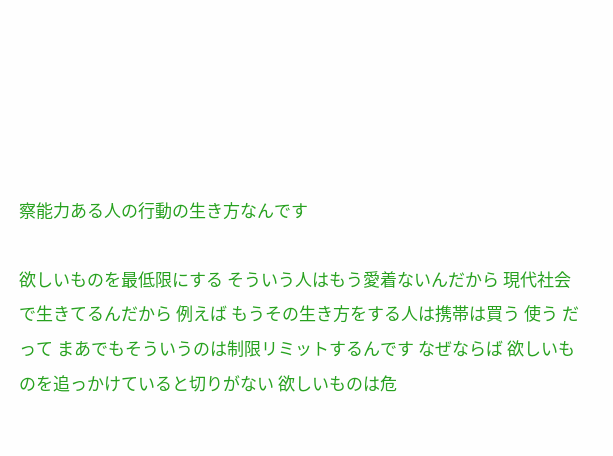察能力ある人の行動の生き方なんです

欲しいものを最低限にする そういう人はもう愛着ないんだから 現代社会で生きてるんだから 例えば もうその生き方をする人は携帯は買う 使う だって まあでもそういうのは制限リミットするんです なぜならば 欲しいものを追っかけていると切りがない 欲しいものは危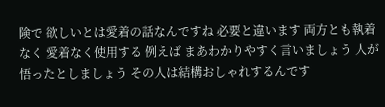険で 欲しいとは愛着の話なんですね 必要と違います 両方とも執着なく 愛着なく使用する 例えば まあわかりやすく言いましょう 人が悟ったとしましょう その人は結構おしゃれするんです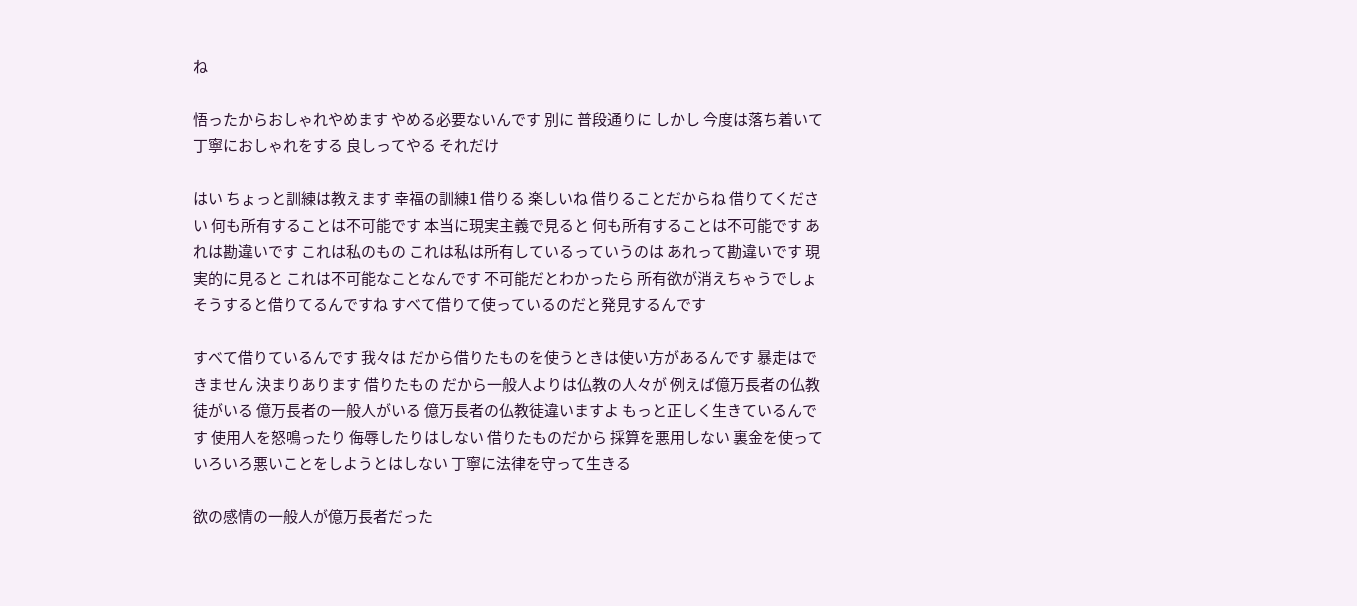ね

悟ったからおしゃれやめます やめる必要ないんです 別に 普段通りに しかし 今度は落ち着いて丁寧におしゃれをする 良しってやる それだけ

はい ちょっと訓練は教えます 幸福の訓練1 借りる 楽しいね 借りることだからね 借りてください 何も所有することは不可能です 本当に現実主義で見ると 何も所有することは不可能です あれは勘違いです これは私のもの これは私は所有しているっていうのは あれって勘違いです 現実的に見ると これは不可能なことなんです 不可能だとわかったら 所有欲が消えちゃうでしょ そうすると借りてるんですね すべて借りて使っているのだと発見するんです

すべて借りているんです 我々は だから借りたものを使うときは使い方があるんです 暴走はできません 決まりあります 借りたもの だから一般人よりは仏教の人々が 例えば億万長者の仏教徒がいる 億万長者の一般人がいる 億万長者の仏教徒違いますよ もっと正しく生きているんです 使用人を怒鳴ったり 侮辱したりはしない 借りたものだから 採算を悪用しない 裏金を使っていろいろ悪いことをしようとはしない 丁寧に法律を守って生きる

欲の感情の一般人が億万長者だった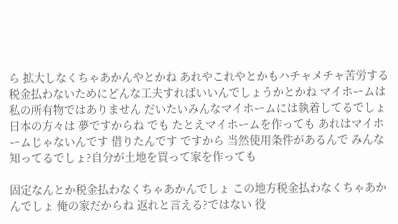ら 拡大しなくちゃあかんやとかね あれやこれやとかもハチャメチャ苦労する 税金払わないためにどんな工夫すればいいんでしょうかとかね マイホームは私の所有物ではありません だいたいみんなマイホームには執着してるでしょ 日本の方々は 夢ですからね でも たとえマイホームを作っても あれはマイホームじゃないんです 借りたんです ですから 当然使用条件があるんで みんな知ってるでしょ?自分が土地を買って家を作っても

固定なんとか税金払わなくちゃあかんでしょ この地方税金払わなくちゃあかんでしょ 俺の家だからね 返れと言える?ではない 役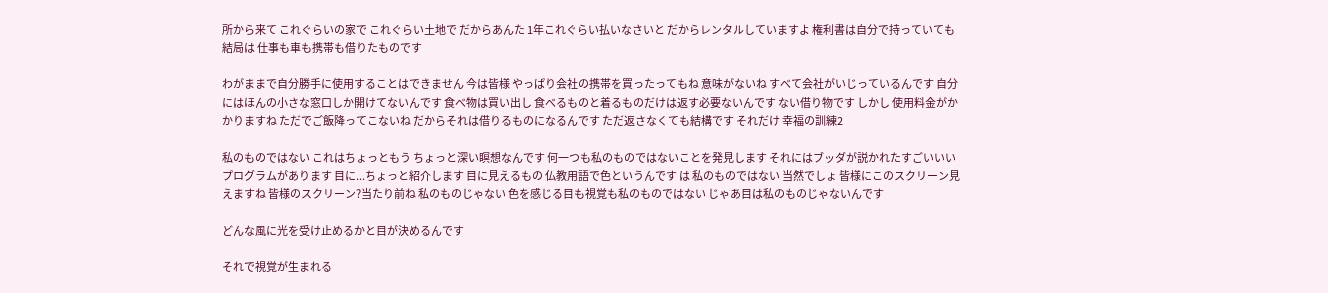所から来て これぐらいの家で これぐらい土地で だからあんた 1年これぐらい払いなさいと だからレンタルしていますよ 権利書は自分で持っていても 結局は 仕事も車も携帯も借りたものです

わがままで自分勝手に使用することはできません 今は皆様 やっぱり会社の携帯を買ったってもね 意味がないね すべて会社がいじっているんです 自分にはほんの小さな窓口しか開けてないんです 食べ物は買い出し 食べるものと着るものだけは返す必要ないんです ない借り物です しかし 使用料金がかかりますね ただでご飯降ってこないね だからそれは借りるものになるんです ただ返さなくても結構です それだけ 幸福の訓練2

私のものではない これはちょっともう ちょっと深い瞑想なんです 何一つも私のものではないことを発見します それにはブッダが説かれたすごいいいプログラムがあります 目に...ちょっと紹介します 目に見えるもの 仏教用語で色というんです は 私のものではない 当然でしょ 皆様にこのスクリーン見えますね 皆様のスクリーン?当たり前ね 私のものじゃない 色を感じる目も視覚も私のものではない じゃあ目は私のものじゃないんです

どんな風に光を受け止めるかと目が決めるんです

それで視覚が生まれる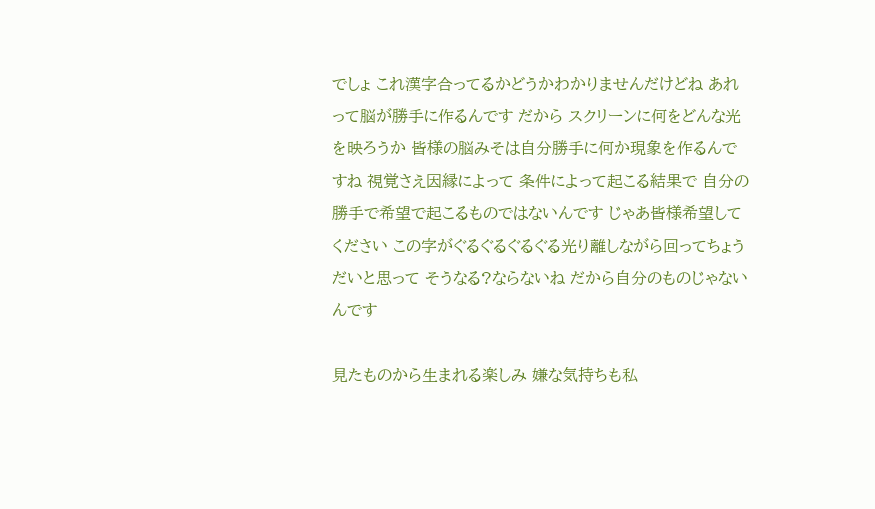でしょ これ漢字合ってるかどうかわかりませんだけどね あれって脳が勝手に作るんです だから スクリーンに何をどんな光を映ろうか 皆様の脳みそは自分勝手に何か現象を作るんですね 視覚さえ因縁によって 条件によって起こる結果で 自分の勝手で希望で起こるものではないんです じゃあ皆様希望してください この字がぐるぐるぐるぐる光り離しながら回ってちょうだいと思って そうなる?ならないね だから自分のものじゃないんです

見たものから生まれる楽しみ 嫌な気持ちも私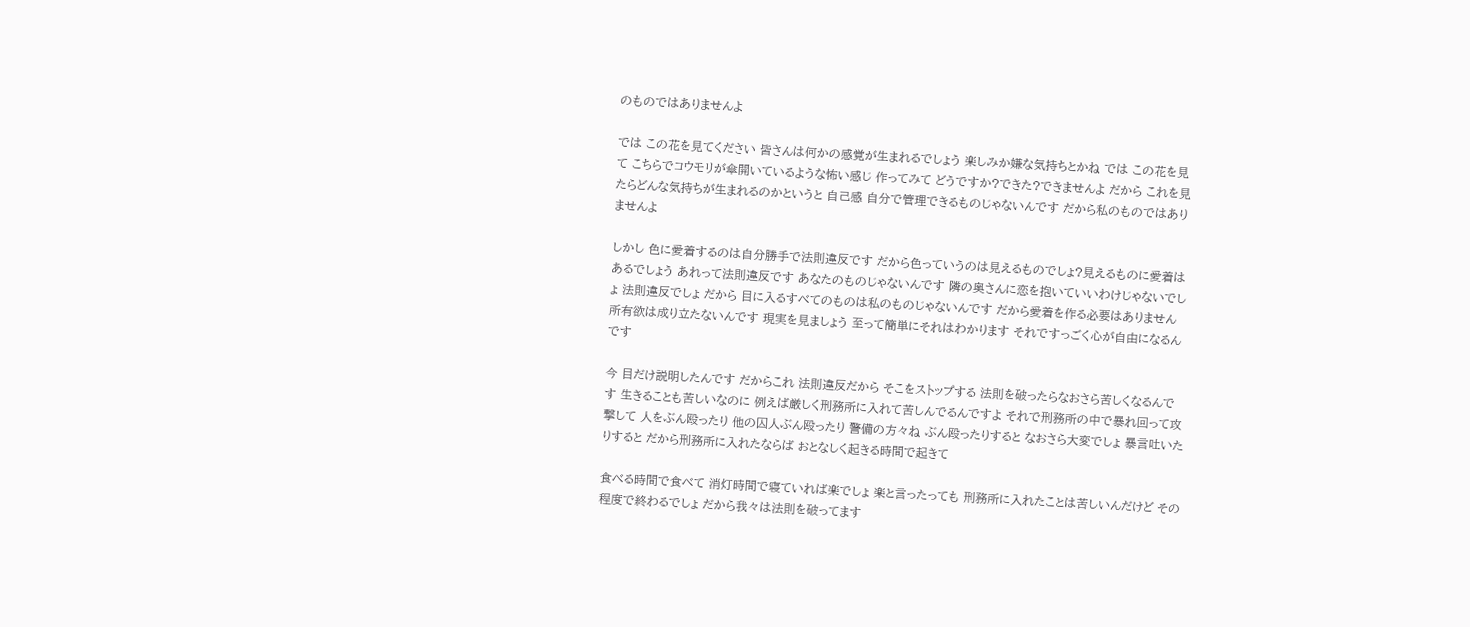のものではありませんよ

では この花を見てください 皆さんは何かの感覚が生まれるでしょう 楽しみか嫌な気持ちとかね では この花を見て こちらでコウモリが傘開いているような怖い感じ 作ってみて どうですか?できた?できませんよ だから これを見たらどんな気持ちが生まれるのかというと 自己感 自分で管理できるものじゃないんです だから私のものではありませんよ

しかし 色に愛着するのは自分勝手で法則違反です だから色っていうのは見えるものでしょ?見えるものに愛着はあるでしょう あれって法則違反です あなたのものじゃないんです 隣の奥さんに恋を抱いていいわけじゃないでしょ 法則違反でしょ だから 目に入るすべてのものは私のものじゃないんです だから愛着を作る必要はありません 所有欲は成り立たないんです 現実を見ましょう 至って簡単にそれはわかります それですっごく心が自由になるんです

今 目だけ説明したんです だからこれ 法則違反だから そこをストップする 法則を破ったらなおさら苦しくなるんです 生きることも苦しいなのに 例えば厳しく刑務所に入れて苦しんでるんですよ それで刑務所の中で暴れ回って攻撃して 人をぶん殴ったり 他の囚人ぶん殴ったり 警備の方々ね ぶん殴ったりすると なおさら大変でしょ 暴言吐いたりすると だから刑務所に入れたならば おとなしく起きる時間で起きて

食べる時間で食べて 消灯時間で寝ていれば楽でしょ 楽と言ったっても 刑務所に入れたことは苦しいんだけど その程度で終わるでしょ だから我々は法則を破ってます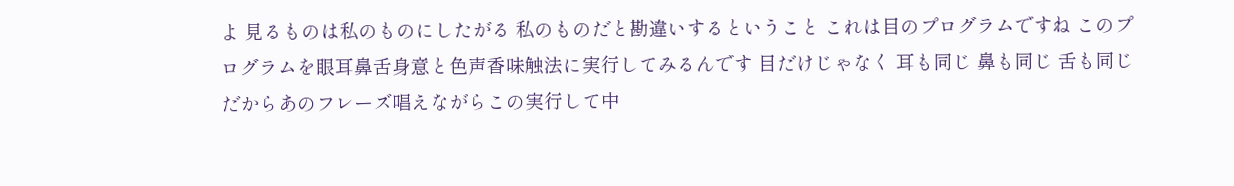よ 見るものは私のものにしたがる 私のものだと勘違いするということ これは目のプログラムですね このプログラムを眼耳鼻舌身意と色声香味触法に実行してみるんです 目だけじゃなく 耳も同じ 鼻も同じ 舌も同じ だからあのフレーズ唱えながらこの実行して中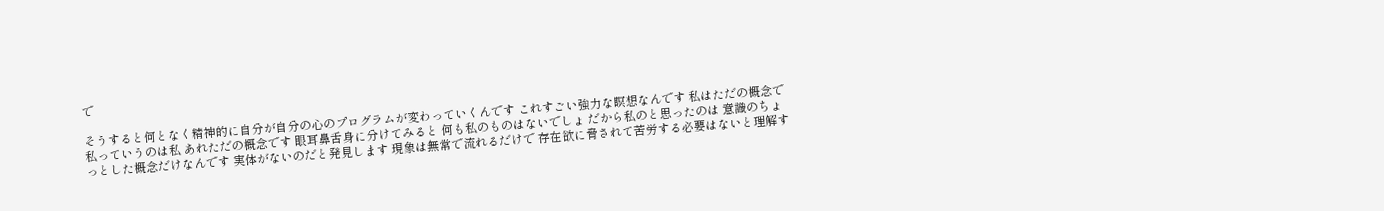で

そうすると何となく精神的に自分が自分の心のプログラムが変わっていくんです これすごい強力な瞑想なんです 私はただの概念で 私っていうのは私 あれただの概念です 眼耳鼻舌身に分けてみると 何も私のものはないでしょ だから私のと思ったのは 意識のちょっとした概念だけなんです 実体がないのだと発見します 現象は無常で流れるだけで 存在欲に脅されて苦労する必要はないと理解す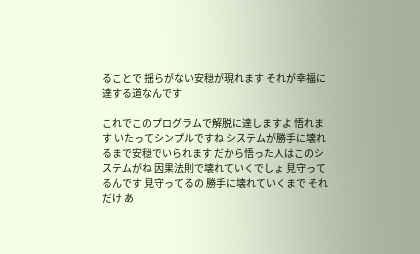ることで 揺らがない安穏が現れます それが幸福に達する道なんです

これでこのプログラムで解脱に達しますよ 悟れます いたってシンプルですね システムが勝手に壊れるまで安穏でいられます だから悟った人はこのシステムがね 因果法則で壊れていくでしょ 見守ってるんです 見守ってるの 勝手に壊れていくまで それだけ あ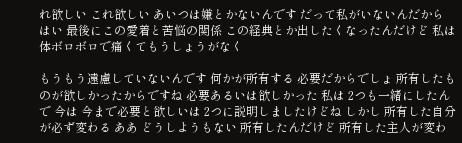れ欲しい これ欲しい あいつは嫌とかないんです だって私がいないんだから はい 最後にこの愛着と苦悩の関係 この経典とか出したくなったんだけど 私は体ボロボロで痛くてもうしょうがなく

もうもう遠慮していないんです 何かが所有する 必要だからでしょ 所有したものが欲しかったからですね 必要あるいは欲しかった 私は 2つも一緒にしたんで 今は 今まで必要と欲しいは 2つに説明しましたけどね しかし 所有した自分が必ず変わる ああ どうしようもない 所有したんだけど 所有した主人が変わ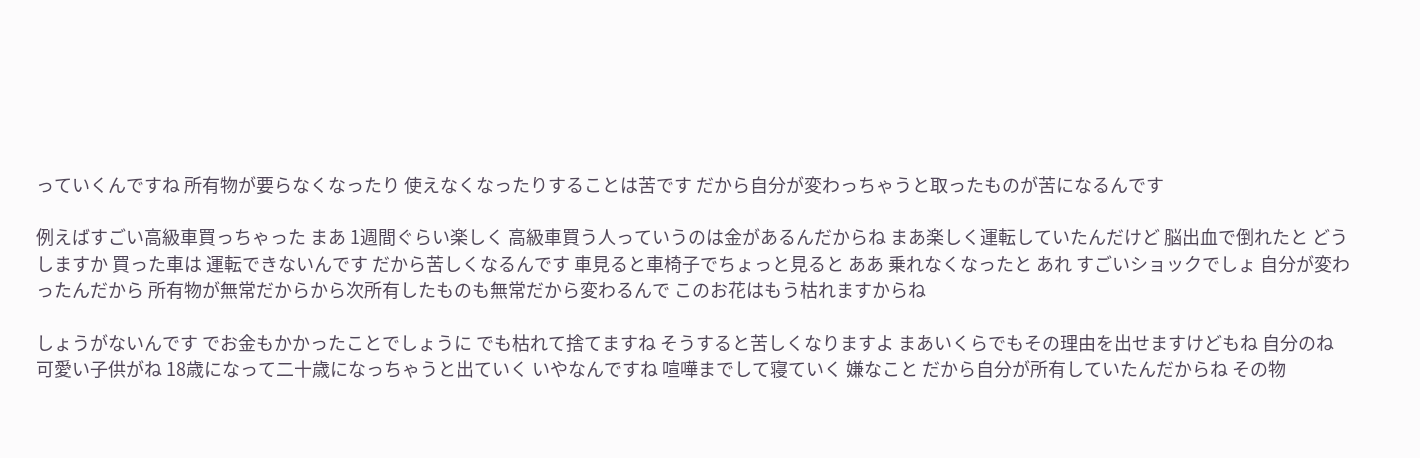っていくんですね 所有物が要らなくなったり 使えなくなったりすることは苦です だから自分が変わっちゃうと取ったものが苦になるんです

例えばすごい高級車買っちゃった まあ 1週間ぐらい楽しく 高級車買う人っていうのは金があるんだからね まあ楽しく運転していたんだけど 脳出血で倒れたと どうしますか 買った車は 運転できないんです だから苦しくなるんです 車見ると車椅子でちょっと見ると ああ 乗れなくなったと あれ すごいショックでしょ 自分が変わったんだから 所有物が無常だからから次所有したものも無常だから変わるんで このお花はもう枯れますからね

しょうがないんです でお金もかかったことでしょうに でも枯れて捨てますね そうすると苦しくなりますよ まあいくらでもその理由を出せますけどもね 自分のね 可愛い子供がね 18歳になって二十歳になっちゃうと出ていく いやなんですね 喧嘩までして寝ていく 嫌なこと だから自分が所有していたんだからね その物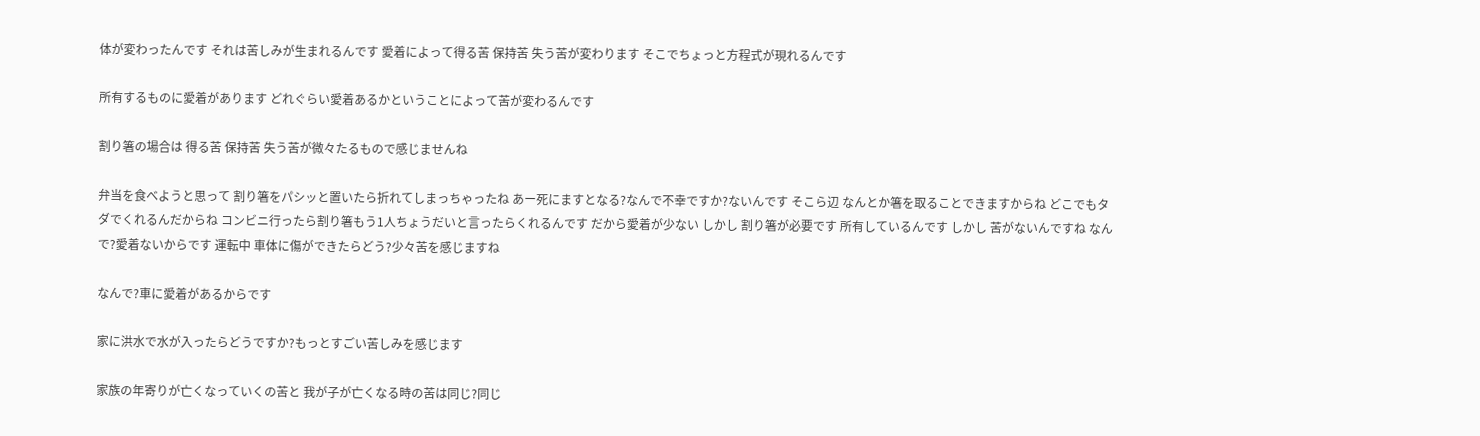体が変わったんです それは苦しみが生まれるんです 愛着によって得る苦 保持苦 失う苦が変わります そこでちょっと方程式が現れるんです

所有するものに愛着があります どれぐらい愛着あるかということによって苦が変わるんです

割り箸の場合は 得る苦 保持苦 失う苦が微々たるもので感じませんね

弁当を食べようと思って 割り箸をパシッと置いたら折れてしまっちゃったね あー死にますとなる?なんで不幸ですか?ないんです そこら辺 なんとか箸を取ることできますからね どこでもタダでくれるんだからね コンビニ行ったら割り箸もう1人ちょうだいと言ったらくれるんです だから愛着が少ない しかし 割り箸が必要です 所有しているんです しかし 苦がないんですね なんで?愛着ないからです 運転中 車体に傷ができたらどう?少々苦を感じますね

なんで?車に愛着があるからです

家に洪水で水が入ったらどうですか?もっとすごい苦しみを感じます

家族の年寄りが亡くなっていくの苦と 我が子が亡くなる時の苦は同じ?同じ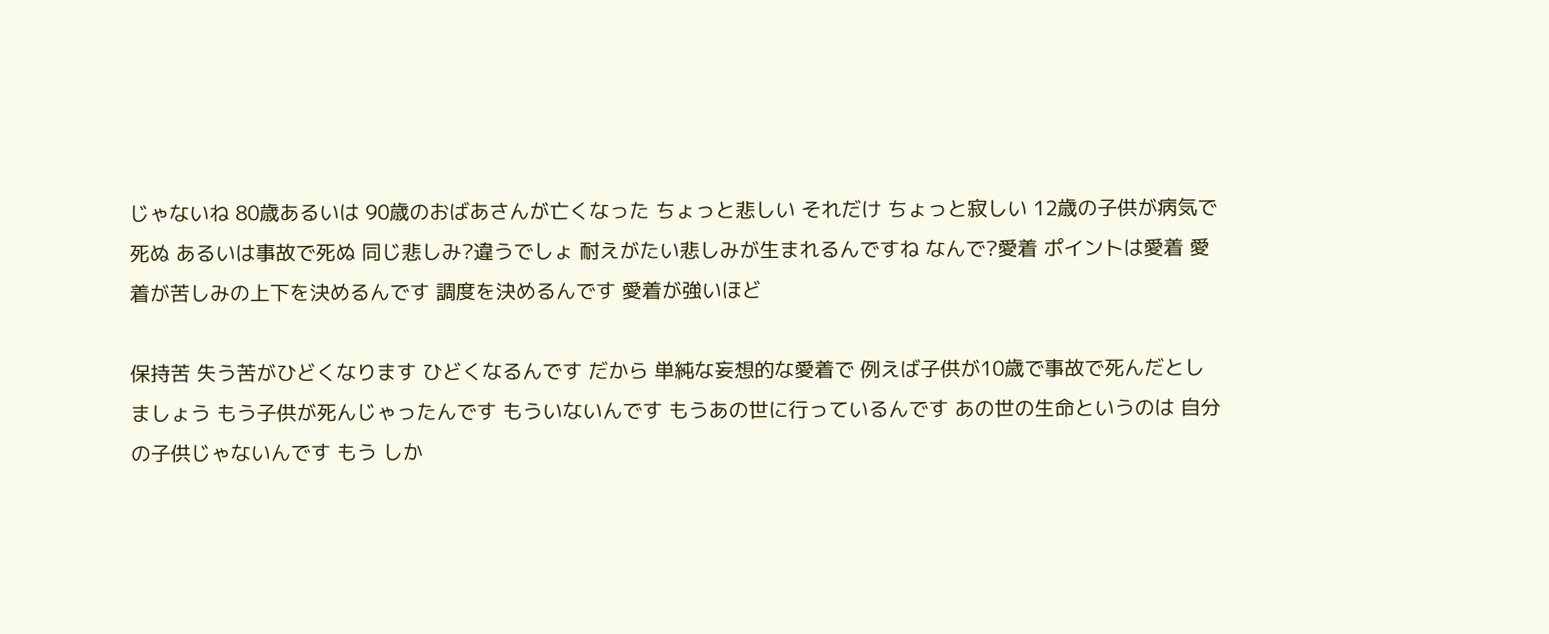じゃないね 80歳あるいは 90歳のおばあさんが亡くなった ちょっと悲しい それだけ ちょっと寂しい 12歳の子供が病気で死ぬ あるいは事故で死ぬ 同じ悲しみ?違うでしょ 耐えがたい悲しみが生まれるんですね なんで?愛着 ポイントは愛着 愛着が苦しみの上下を決めるんです 調度を決めるんです 愛着が強いほど

保持苦 失う苦がひどくなります ひどくなるんです だから 単純な妄想的な愛着で 例えば子供が10歳で事故で死んだとしましょう もう子供が死んじゃったんです もういないんです もうあの世に行っているんです あの世の生命というのは 自分の子供じゃないんです もう しか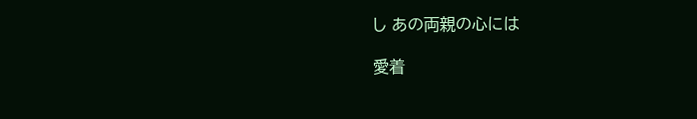し あの両親の心には

愛着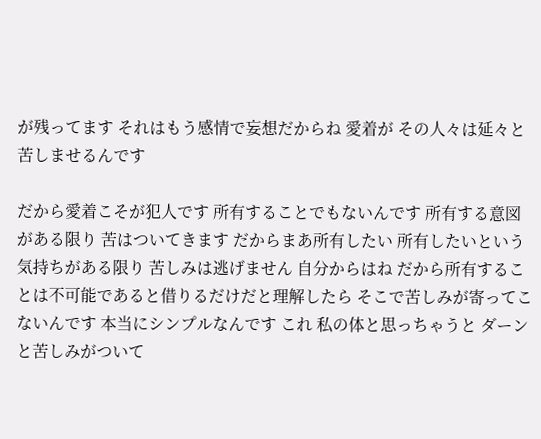が残ってます それはもう感情で妄想だからね 愛着が その人々は延々と苦しませるんです

だから愛着こそが犯人です 所有することでもないんです 所有する意図がある限り 苦はついてきます だからまあ所有したい 所有したいという気持ちがある限り 苦しみは逃げません 自分からはね だから所有することは不可能であると借りるだけだと理解したら そこで苦しみが寄ってこないんです 本当にシンプルなんです これ 私の体と思っちゃうと ダーンと苦しみがついて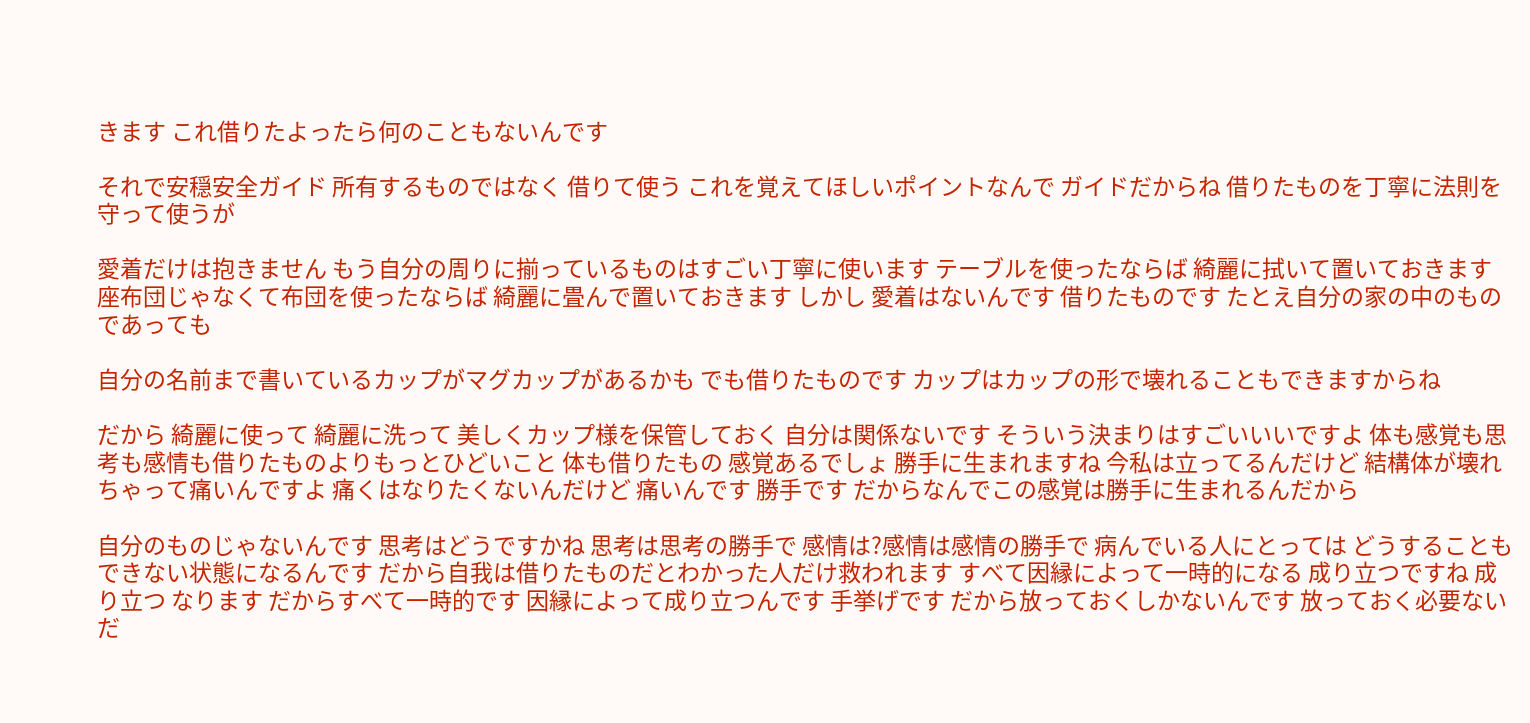きます これ借りたよったら何のこともないんです

それで安穏安全ガイド 所有するものではなく 借りて使う これを覚えてほしいポイントなんで ガイドだからね 借りたものを丁寧に法則を守って使うが

愛着だけは抱きません もう自分の周りに揃っているものはすごい丁寧に使います テーブルを使ったならば 綺麗に拭いて置いておきます 座布団じゃなくて布団を使ったならば 綺麗に畳んで置いておきます しかし 愛着はないんです 借りたものです たとえ自分の家の中のものであっても

自分の名前まで書いているカップがマグカップがあるかも でも借りたものです カップはカップの形で壊れることもできますからね

だから 綺麗に使って 綺麗に洗って 美しくカップ様を保管しておく 自分は関係ないです そういう決まりはすごいいいですよ 体も感覚も思考も感情も借りたものよりもっとひどいこと 体も借りたもの 感覚あるでしょ 勝手に生まれますね 今私は立ってるんだけど 結構体が壊れちゃって痛いんですよ 痛くはなりたくないんだけど 痛いんです 勝手です だからなんでこの感覚は勝手に生まれるんだから

自分のものじゃないんです 思考はどうですかね 思考は思考の勝手で 感情は?感情は感情の勝手で 病んでいる人にとっては どうすることもできない状態になるんです だから自我は借りたものだとわかった人だけ救われます すべて因縁によって一時的になる 成り立つですね 成り立つ なります だからすべて一時的です 因縁によって成り立つんです 手挙げです だから放っておくしかないんです 放っておく必要ない だ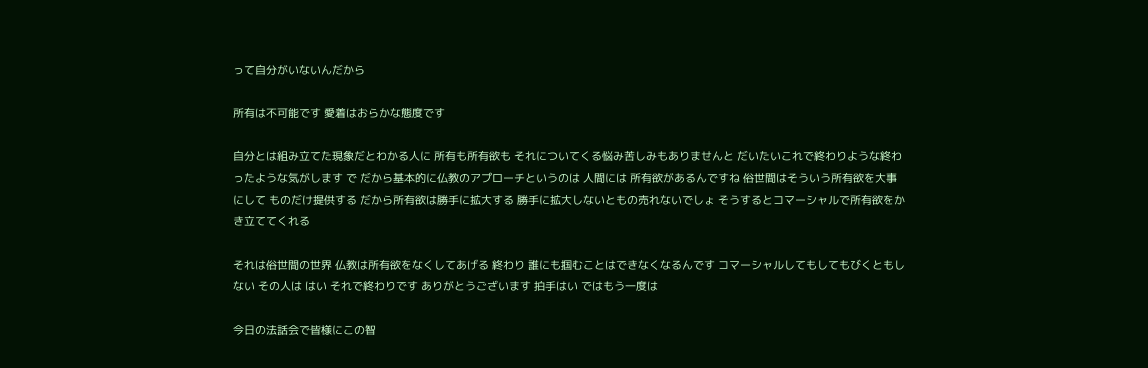って自分がいないんだから

所有は不可能です 愛着はおらかな態度です

自分とは組み立てた現象だとわかる人に 所有も所有欲も それについてくる悩み苦しみもありませんと だいたいこれで終わりような終わったような気がします で だから基本的に仏教のアプローチというのは 人間には 所有欲があるんですね 俗世間はそういう所有欲を大事にして ものだけ提供する だから所有欲は勝手に拡大する 勝手に拡大しないともの売れないでしょ そうするとコマーシャルで所有欲をかき立ててくれる

それは俗世間の世界 仏教は所有欲をなくしてあげる 終わり 誰にも掴むことはできなくなるんです コマーシャルしてもしてもびくともしない その人は はい それで終わりです ありがとうございます 拍手はい ではもう一度は

今日の法話会で皆様にこの智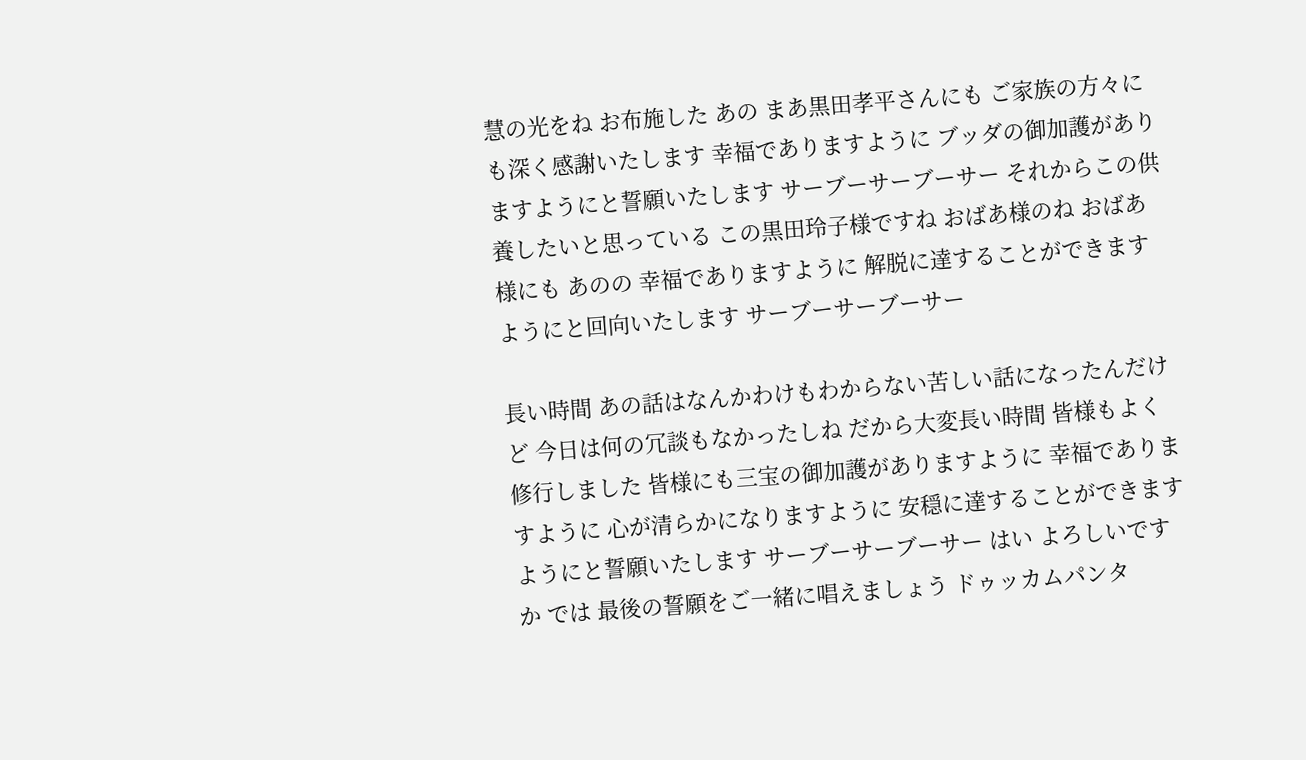慧の光をね お布施した あの まあ黒田孝平さんにも ご家族の方々にも深く感謝いたします 幸福でありますように ブッダの御加護がありますようにと誓願いたします サーブーサーブーサー それからこの供養したいと思っている この黒田玲子様ですね おばあ様のね おばあ様にも あのの 幸福でありますように 解脱に達することができますようにと回向いたします サーブーサーブーサー

長い時間 あの話はなんかわけもわからない苦しい話になったんだけど 今日は何の冗談もなかったしね だから大変長い時間 皆様もよく修行しました 皆様にも三宝の御加護がありますように 幸福でありますように 心が清らかになりますように 安穏に達することができますようにと誓願いたします サーブーサーブーサー はい よろしいですか では 最後の誓願をご一緒に唱えましょう ドゥッカムパンタ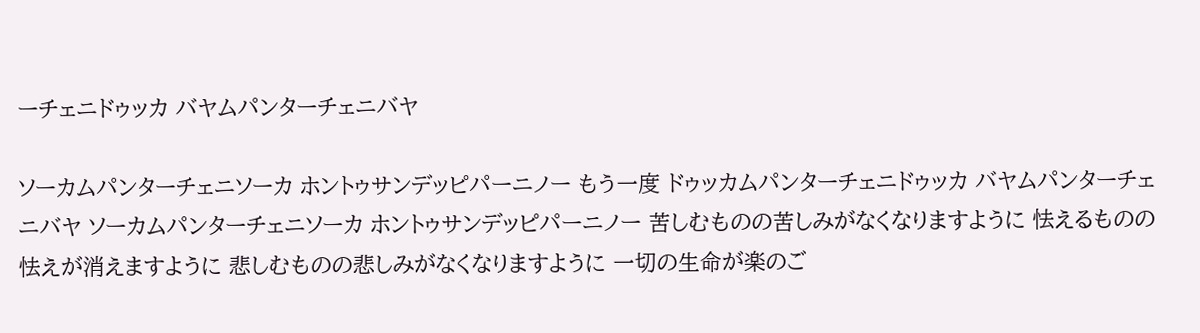ーチェニドゥッカ バヤムパンターチェニバヤ

ソーカムパンターチェニソーカ ホントゥサンデッピパーニノー もう一度 ドゥッカムパンターチェニドゥッカ バヤムパンターチェニバヤ ソーカムパンターチェニソーカ ホントゥサンデッピパーニノー 苦しむものの苦しみがなくなりますように 怯えるものの怯えが消えますように 悲しむものの悲しみがなくなりますように 一切の生命が楽のご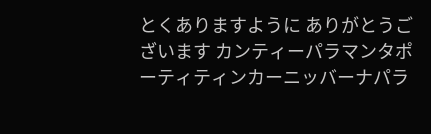とくありますように ありがとうございます カンティーパラマンタポーティティンカーニッバーナパラ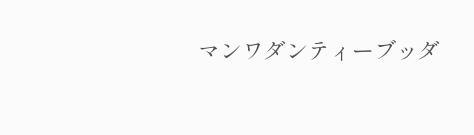マンワダンティーブッダ